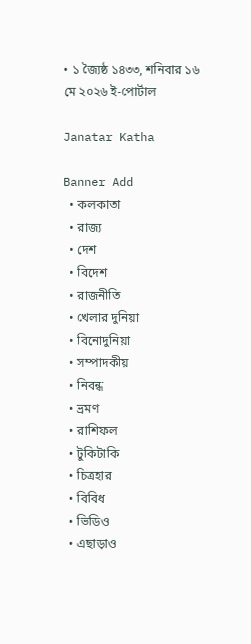• ১ জ্যৈষ্ঠ ১৪৩৩, শনিবার ১৬ মে ২০২৬ ই-পোর্টাল

Janatar Katha

Banner Add
  • কলকাতা
  • রাজ্য
  • দেশ
  • বিদেশ
  • রাজনীতি
  • খেলার দুনিয়া
  • বিনোদুনিয়া
  • সম্পাদকীয়
  • নিবন্ধ
  • ভ্রমণ
  • রাশিফল
  • টুকিটাকি
  • চিত্রহার
  • বিবিধ
  • ভিডিও
  • এছাড়াও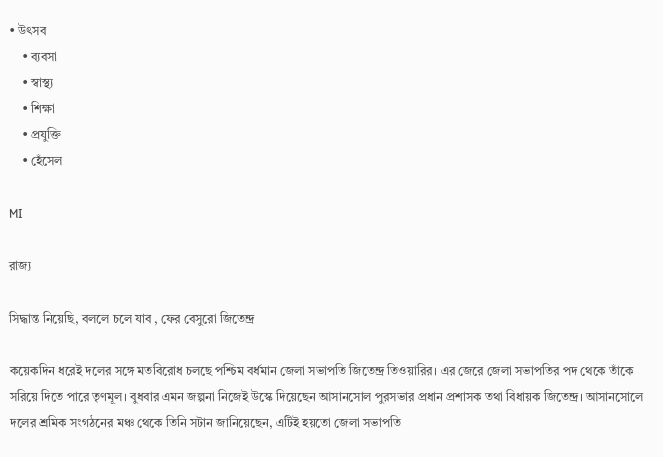• উৎসব
    • ব্যবসা
    • স্বাস্থ্য
    • শিক্ষা
    • প্রযুক্তি
    • হেঁসেল

MI

রাজ্য

সিদ্ধান্ত নিয়েছি, বললে চলে যাব , ফের বেসুরো জিতেন্দ্র

কয়েকদিন ধরেই দলের সঙ্গে মতবিরোধ চলছে পশ্চিম বর্ধমান জেলা সভাপতি জিতেন্দ্র তিওয়ারির। এর জেরে জেলা সভাপতির পদ থেকে তাঁকে সরিয়ে দিতে পারে তৃণমূল। বুধবার এমন জল্পনা নিজেই উস্কে দিয়েছেন আসানসোল পুরসভার প্রধান প্রশাসক তথা বিধায়ক জিতেন্দ্র। আসানসোলে দলের শ্রমিক সংগঠনের মঞ্চ থেকে তিনি সটান জানিয়েছেন, এটিই হয়তো জেলা সভাপতি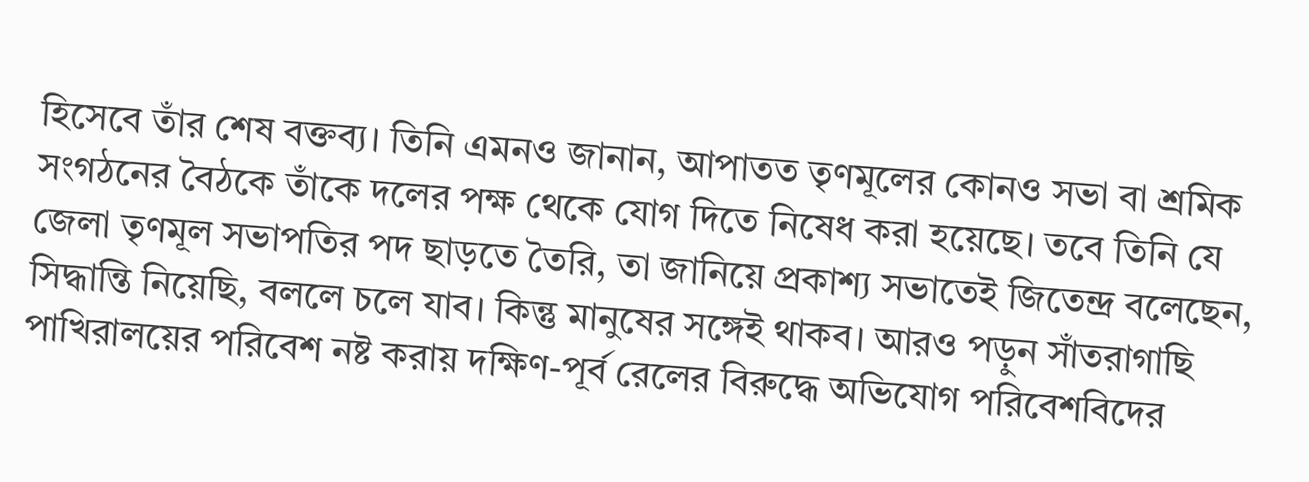হিসেবে তাঁর শেষ বক্তব্য। তিনি এমনও জানান, আপাতত তৃণমূলের কোনও সভা বা শ্রমিক সংগঠনের বৈঠকে তাঁকে দলের পক্ষ থেকে যোগ দিতে নিষেধ করা হয়েছে। তবে তিনি যে জেলা তৃণমূল সভাপতির পদ ছাড়তে তৈরি, তা জানিয়ে প্রকাশ্য সভাতেই জিতেন্দ্র বলেছেন, সিদ্ধান্তি নিয়েছি, বললে চলে যাব। কিন্তু মানুষের সঙ্গেই থাকব। আরও পড়ুন সাঁতরাগাছি পাখিরালয়ের পরিবেশ নষ্ট করায় দক্ষিণ-পূর্ব রেলের বিরুদ্ধে অভিযোগ পরিবেশবিদের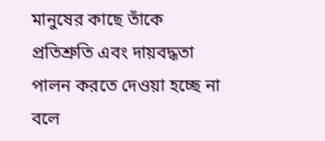মানুষের কাছে তাঁকে প্রতিশ্রুতি এবং দায়বদ্ধতা পালন করতে দেওয়া হচ্ছে না বলে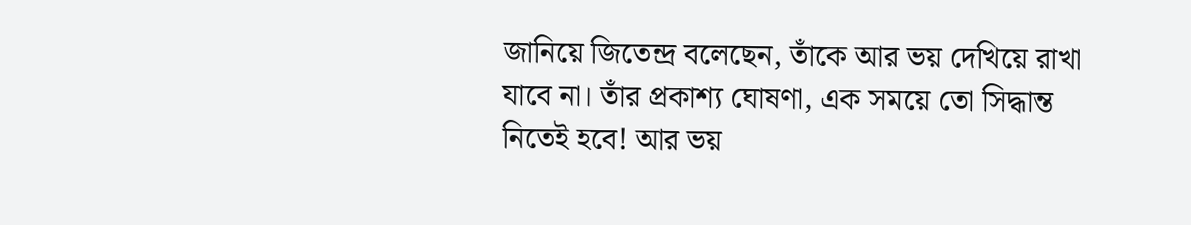জানিয়ে জিতেন্দ্র বলেছেন, তাঁকে আর ভয় দেখিয়ে রাখা যাবে না। তাঁর প্রকাশ্য ঘোষণা, এক সময়ে তো সিদ্ধান্ত নিতেই হবে! আর ভয়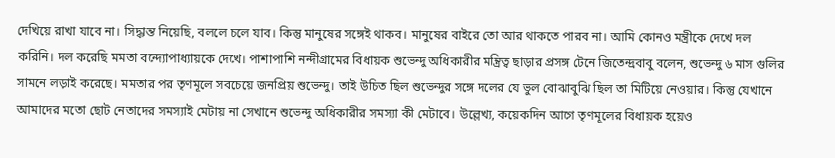দেখিয়ে রাখা যাবে না। সিদ্ধান্ত নিয়েছি, বললে চলে যাব। কিন্তু মানুষের সঙ্গেই থাকব। মানুষের বাইরে তো আর থাকতে পারব না। আমি কোনও মন্ত্রীকে দেখে দল করিনি। দল করেছি মমতা বন্দ্যোপাধ্যায়কে দেখে। পাশাপাশি নন্দীগ্রামের বিধায়ক শুভেন্দু অধিকারীর মন্ত্রিত্ব ছাড়ার প্রসঙ্গ টেনে জিতেন্দ্রবাবু বলেন, শুভেন্দু ৬ মাস গুলির সামনে লড়াই করেছে। মমতার পর তৃণমূলে সবচেয়ে জনপ্রিয় শুভেন্দু। তাই উচিত ছিল শুভেন্দুর সঙ্গে দলের যে ভুল বোঝাবুঝি ছিল তা মিটিয়ে নেওয়ার। কিন্তু যেখানে আমাদের মতো ছোট নেতাদের সমস্যাই মেটায় না সেখানে শুভেন্দু অধিকারীর সমস্যা কী মেটাবে। উল্লেখ্য, কয়েকদিন আগে তৃণমূলের বিধায়ক হয়েও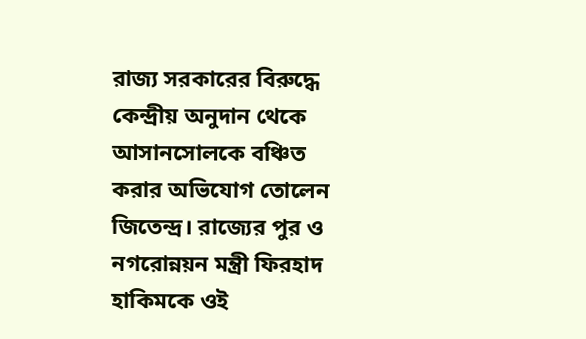রাজ্য সরকারের বিরুদ্ধে কেন্দ্রীয় অনুদান থেকে আসানসোলকে বঞ্চিত করার অভিযোগ তোলেন জিতেন্দ্র। রাজ্যের পুর ও নগরোন্নয়ন মন্ত্রী ফিরহাদ হাকিমকে ওই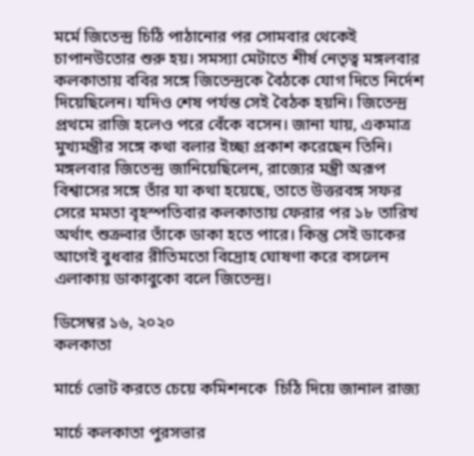মর্মে জিতেন্দ্র চিঠি পাঠানোর পর সোমবার থেকেই চাপানউতোর শুরু হয়। সমস্যা মেটাতে শীর্ষ নেতৃত্ব মঙ্গলবার কলকাতায় ববির সঙ্গে জিতেন্দ্রকে বৈঠকে যোগ দিতে নির্দেশ দিয়েছিলেন। যদিও শেষ পর্যন্ত সেই বৈঠক হয়নি। জিতেন্দ্র প্রথমে রাজি হলেও পরে বেঁকে বসেন। জানা যায়, একমাত্র মুখ্যমন্ত্রীর সঙ্গে কথা বলার ইচ্ছা প্রকাশ করেছেন তিনি। মঙ্গলবার জিতেন্দ্র জানিয়েছিলেন, রাজ্যের মন্ত্রী অরূপ বিশ্বাসের সঙ্গে তাঁর যা কথা হয়েছে, তাতে উত্তরবঙ্গ সফর সেরে মমতা বৃহস্পতিবার কলকাতায় ফেরার পর ১৮ তারিখ অর্থাৎ শুক্রবার তাঁকে ডাকা হতে পারে। কিন্তু সেই ডাকের আগেই বুধবার রীতিমতো বিদ্রোহ ঘোষণা করে বসলেন এলাকায় ডাকাবুকো বলে জিতেন্দ্র।

ডিসেম্বর ১৬, ২০২০
কলকাতা

মার্চে ভোট করতে চেয়ে কমিশনকে  চিঠি দিয়ে জানাল রাজ্য

মার্চে কলকাতা পুরসভার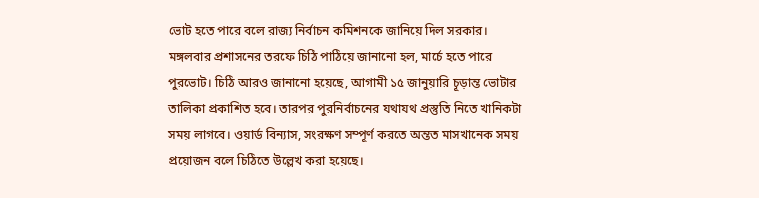ভোট হতে পারে বলে রাজ্য নির্বাচন কমিশনকে জানিয়ে দিল সরকার। মঙ্গলবার প্রশাসনের তরফে চিঠি পাঠিয়ে জানানো হল, মার্চে হতে পারে পুরভোট। চিঠি আরও জানানো হয়েছে, আগামী ১৫ জানুয়ারি চূড়ান্ত ভোটার তালিকা প্রকাশিত হবে। তারপর পুরনির্বাচনের যথাযথ প্রস্তুতি নিতে খানিকটা সময় লাগবে। ওয়ার্ড বিন্যাস, সংরক্ষণ সম্পূর্ণ করতে অন্তত মাসখানেক সময় প্রয়োজন বলে চিঠিতে উল্লেখ করা হয়েছে।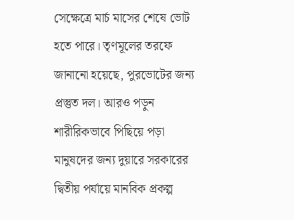সেক্ষেত্রে মার্চ মাসের শেষে ভোট হতে পারে। তৃণমূলের তরফে জানানো হয়েছে, পুরভোটের জন্য প্রস্তুত দল। আরও পড়ুন শারীরিকভাবে পিছিয়ে পড়া মানুষদের জন্য দুয়ারে সরকারের দ্বিতীয় পর্যায়ে মানবিক প্রকল্প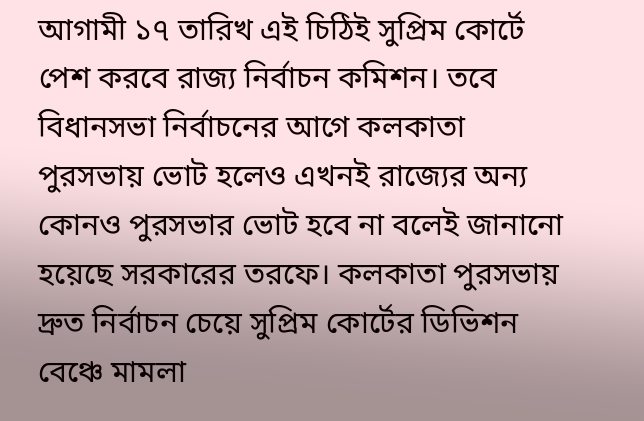আগামী ১৭ তারিখ এই চিঠিই সুপ্রিম কোর্টে পেশ করবে রাজ্য নির্বাচন কমিশন। তবে বিধানসভা নির্বাচনের আগে কলকাতা পুরসভায় ভোট হলেও এখনই রাজ্যের অন্য কোনও পুরসভার ভোট হবে না বলেই জানানো হয়েছে সরকারের তরফে। কলকাতা পুরসভায় দ্রুত নির্বাচন চেয়ে সুপ্রিম কোর্টের ডিভিশন বেঞ্চে মামলা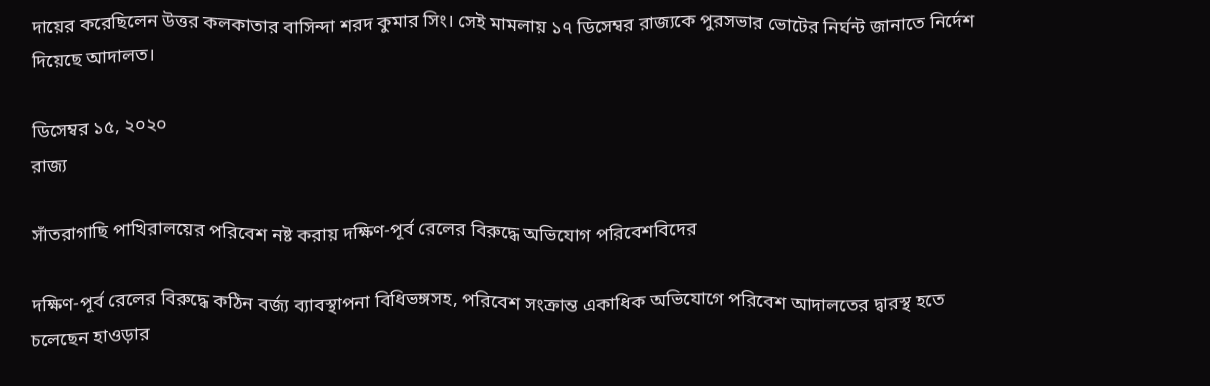দায়ের করেছিলেন উত্তর কলকাতার বাসিন্দা শরদ কুমার সিং। সেই মামলায় ১৭ ডিসেম্বর রাজ্যকে পুরসভার ভোটের নির্ঘন্ট জানাতে নির্দেশ দিয়েছে আদালত।

ডিসেম্বর ১৫, ২০২০
রাজ্য

সাঁতরাগাছি পাখিরালয়ের পরিবেশ নষ্ট করায় দক্ষিণ-পূর্ব রেলের বিরুদ্ধে অভিযোগ পরিবেশবিদের

দক্ষিণ-পূর্ব রেলের বিরুদ্ধে কঠিন বর্জ্য ব্যাবস্থাপনা বিধিভঙ্গসহ, পরিবেশ সংক্রান্ত একাধিক অভিযোগে পরিবেশ আদালতের দ্বারস্থ হতে চলেছেন হাওড়ার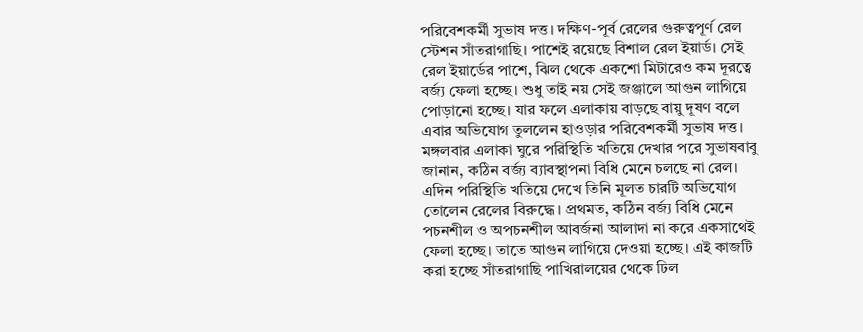পরিবেশকর্মী সুভাষ দত্ত। দক্ষিণ-পূর্ব রেলের গুরুত্বপূর্ণ রেল স্টেশন সাঁতরাগাছি। পাশেই রয়েছে বিশাল রেল ইয়ার্ড। সেই রেল ইয়ার্ডের পাশে, ঝিল থেকে একশো মিটারেও কম দূরত্বে বর্জ্য ফেলা হচ্ছে। শুধু তাই নয় সেই জঞ্জালে আগুন লাগিয়ে পোড়ানো হচ্ছে। যার ফলে এলাকায় বাড়ছে বায়ু দূষণ বলে এবার অভিযোগ তুললেন হাওড়ার পরিবেশকর্মী সুভাষ দত্ত। মঙ্গলবার এলাকা ঘুরে পরিস্থিতি খতিয়ে দেখার পরে সুভাষবাবু জানান, কঠিন বর্জ্য ব্যাবস্থাপনা বিধি মেনে চলছে না রেল। এদিন পরিস্থিতি খতিয়ে দেখে তিনি মূলত চারটি অভিযোগ তোলেন রেলের বিরুদ্ধে। প্রথমত, কঠিন বর্জ্য বিধি মেনে পচনশীল ও অপচনশীল আবর্জনা আলাদা না করে একসাথেই ফেলা হচ্ছে। তাতে আগুন লাগিয়ে দেওয়া হচ্ছে। এই কাজটি করা হচ্ছে সাঁতরাগাছি পাখিরালয়ের থেকে ঢিল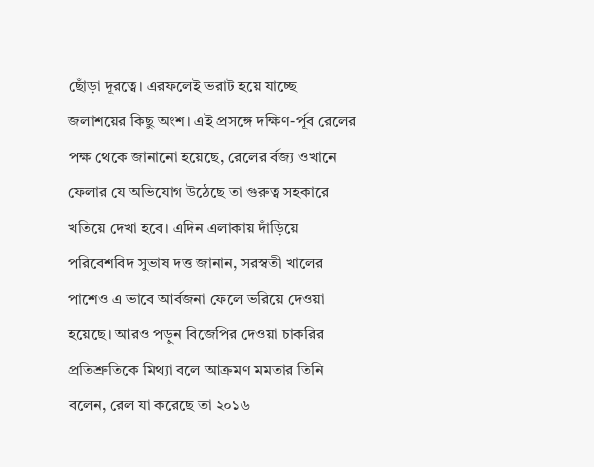ছোঁড়া দূরত্বে। এরফলেই ভরাট হয়ে যাচ্ছে জলাশয়ের কিছু অংশ। এই প্রসঙ্গে দক্ষিণ-র্পূব রেলের পক্ষ থেকে জানানো হয়েছে, রেলের র্বজ্য ওখানে ফেলার যে অভিযোগ উঠেছে তা গুরুত্ব সহকারে খতিয়ে দেখা হবে। এদিন এলাকায় দাঁড়িয়ে পরিবেশবিদ সুভাষ দত্ত জানান, সরস্বতী খালের পাশেও এ ভাবে আর্বজনা ফেলে ভরিয়ে দেওয়া হয়েছে। আরও পড়ুন বিজেপির দেওয়া চাকরির প্রতিশ্রুতিকে মিথ্যা বলে আক্রমণ মমতার তিনি বলেন, রেল যা করেছে তা ২০১৬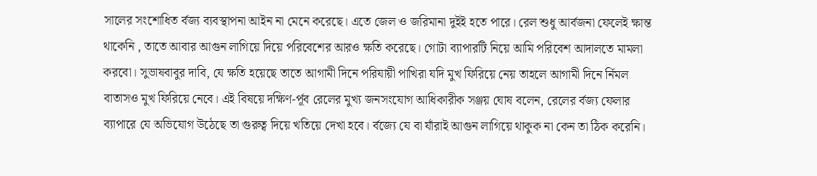সালের সংশোধিত র্বজ্য ব্যবস্থাপনা আইন না মেনে করেছে। এতে জেল ও জরিমানা দুইই হতে পারে। রেল শুধু আর্বজনা ফেলেই ক্ষান্ত থাকেনি , তাতে আবার আগুন লাগিয়ে দিয়ে পরিবেশের আরও ক্ষতি করেছে। গোটা ব্যাপারটি নিয়ে আমি পরিবেশ আদালতে মামলা করবো। সুভাষবাবুর দাবি, যে ক্ষতি হয়েছে তাতে আগামী দিনে পরিযায়ী পাখিরা যদি মুখ ফিরিয়ে নেয় তাহলে আগামী দিনে র্নিমল বাতাসও মুখ ফিরিয়ে নেবে। এই বিষয়ে দক্ষিণ-র্পূব রেলের মুখ্য জনসংযোগ আধিকারীক সঞ্জয় ঘোষ বলেন, রেলের র্বজ্য ফেলার ব্যাপারে যে অভিযোগ উঠেছে তা গুরুত্ব দিয়ে খতিয়ে দেখা হবে। র্বজ্যে যে বা যাঁরাই আগুন লাগিয়ে থাকুক না কেন তা ঠিক করেনি।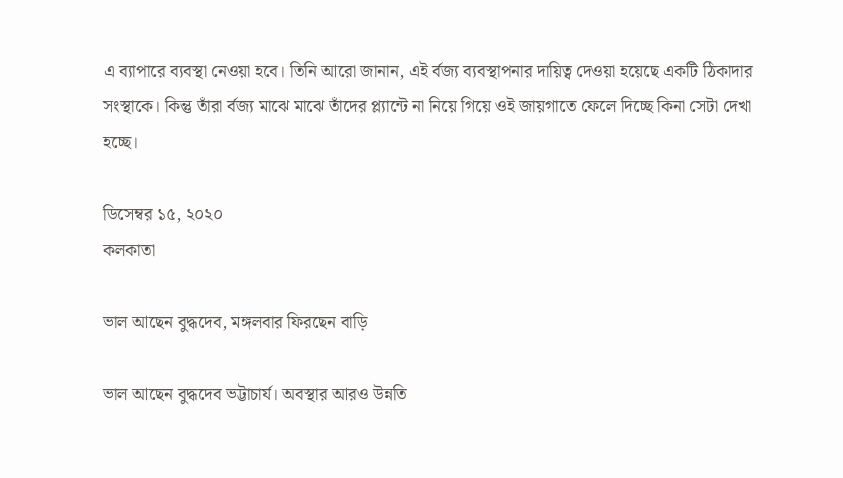এ ব্যাপারে ব্যবস্থা নেওয়া হবে। তিনি আরো জানান, এই র্বজ্য ব্যবস্থাপনার দায়িত্ব দেওয়া হয়েছে একটি ঠিকাদার সংস্থাকে। কিন্তু তাঁরা র্বজ্য মাঝে মাঝে তাঁদের প্ল্যান্টে না নিয়ে গিয়ে ওই জায়গাতে ফেলে দিচ্ছে কিনা সেটা দেখা হচ্ছে।

ডিসেম্বর ১৫, ২০২০
কলকাতা

ভাল আছেন বুদ্ধদেব, মঙ্গলবার ফিরছেন বাড়ি

ভাল আছেন বুদ্ধদেব ভট্টাচার্য। অবস্থার আরও উন্নতি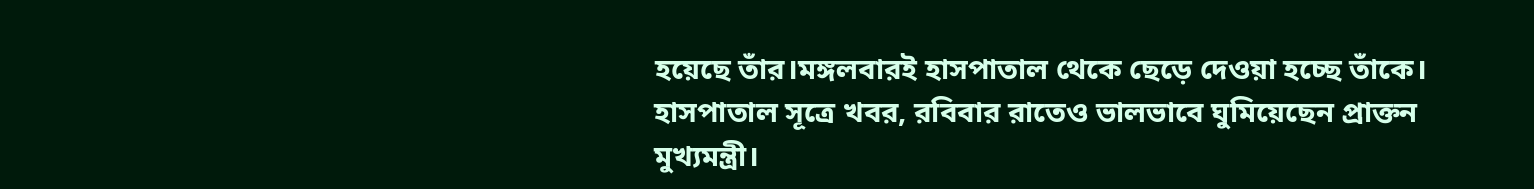হয়েছে তাঁর।মঙ্গলবারই হাসপাতাল থেকে ছেড়ে দেওয়া হচ্ছে তাঁকে। হাসপাতাল সূত্রে খবর, রবিবার রাতেও ভালভাবে ঘুমিয়েছেন প্রাক্তন মুখ্যমন্ত্রী।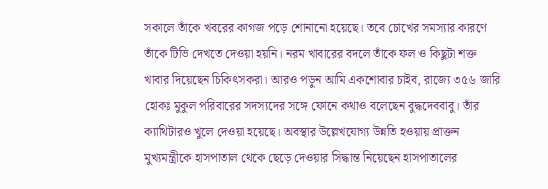সকালে তাঁকে খবরের কাগজ পড়ে শোনানো হয়েছে। তবে চোখের সমস্যার কারণে তাঁকে টিভি দেখতে দেওয়া হয়নি। নরম খাবারের বদলে তাঁকে ফল ও কিছুটা শক্ত খাবার দিয়েছেন চিকিৎসকরা। আরও পড়ুন আমি একশোবার চাইব, রাজ্যে ৩৫৬ জারি হোকঃ মুকুল পরিবারের সদস্যদের সঙ্গে ফোনে কথাও বলেছেন বুদ্ধদেববাবু। তাঁর ক্যাথিটারও খুলে দেওয়া হয়েছে। অবস্থার উল্লেখযোগ্য উন্নতি হওয়ায় প্রাক্তন মুখ্যমন্ত্রীকে হাসপাতাল থেকে ছেড়ে দেওয়ার সিদ্ধান্ত নিয়েছেন হাসপাতালের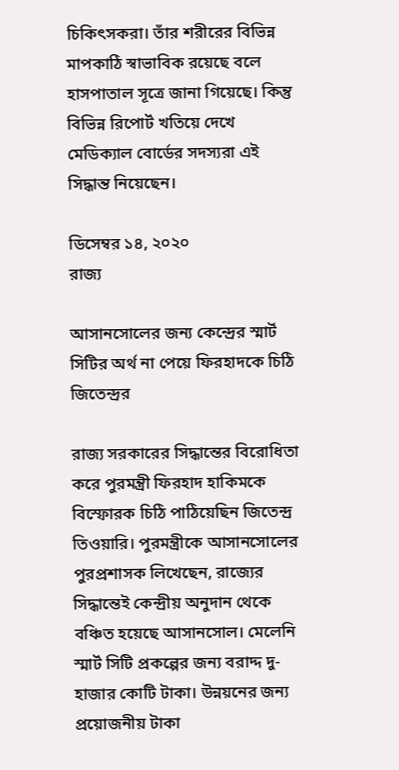চিকিৎসকরা। তাঁর শরীরের বিভিন্ন মাপকাঠি স্বাভাবিক রয়েছে বলে হাসপাতাল সূত্রে জানা গিয়েছে। কিন্তু বিভিন্ন রিপোর্ট খতিয়ে দেখে মেডিক্যাল বোর্ডের সদস্যরা এই সিদ্ধান্ত নিয়েছেন।

ডিসেম্বর ১৪, ২০২০
রাজ্য

আসানসোলের জন্য কেন্দ্রের স্মার্ট সিটির অর্থ না পেয়ে ফিরহাদকে চিঠি জিতেন্দ্রর

রাজ্য সরকারের সিদ্ধান্তের বিরোধিতা করে পুরমন্ত্রী ফিরহাদ হাকিমকে বিস্ফোরক চিঠি পাঠিয়েছিন জিতেন্দ্র তিওয়ারি। পুরমন্ত্রীকে আসানসোলের পুরপ্রশাসক লিখেছেন, রাজ্যের সিদ্ধান্তেই কেন্দ্রীয় অনুদান থেকে বঞ্চিত হয়েছে আসানসোল। মেলেনি স্মার্ট সিটি প্রকল্পের জন্য বরাদ্দ দু-হাজার কোটি টাকা। উন্নয়নের জন্য প্রয়োজনীয় টাকা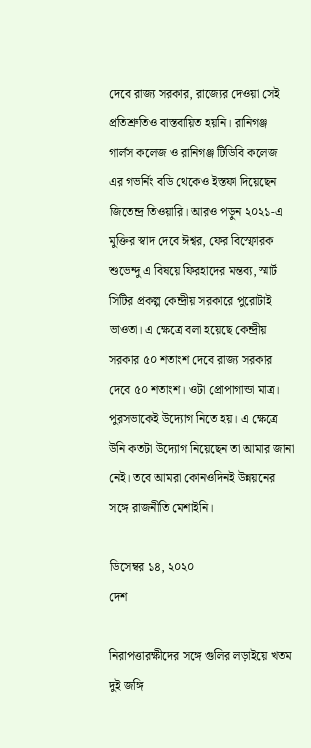দেবে রাজ্য সরকার, রাজ্যের দেওয়া সেই প্রতিশ্রুতিও বাস্তবায়িত হয়নি। রানিগঞ্জ গার্লস কলেজ ও রানিগঞ্জ টিডিবি কলেজ এর গভর্নিং বডি থেকেও ইস্তফা দিয়েছেন জিতেন্দ্র তিওয়ারি। আরও পড়ুন ২০২১-এ মুক্তির স্বাদ দেবে ঈশ্বর, ফের বিস্ফোরক শুভেন্দু এ বিষয়ে ফিরহাদের মন্তব্য, স্মার্ট সিটির প্রকল্প কেন্দ্রীয় সরকারে পুরোটাই ভাওতা। এ ক্ষেত্রে বলা হয়েছে কেন্দ্রীয় সরকার ৫০ শতাংশ দেবে রাজ্য সরকার দেবে ৫০ শতাংশ। ওটা প্রোপাগান্ডা মাত্র। পুরসভাকেই উদ্যোগ নিতে হয়। এ ক্ষেত্রে উনি কতটা উদ্যোগ নিয়েছেন তা আমার জানা নেই। তবে আমরা কোনওদিনই উন্নয়নের সঙ্গে রাজনীতি মেশাইনি।

ডিসেম্বর ১৪, ২০২০
দেশ

নিরাপত্তারক্ষীদের সঙ্গে গুলির লড়াইয়ে খতম দুই জঙ্গি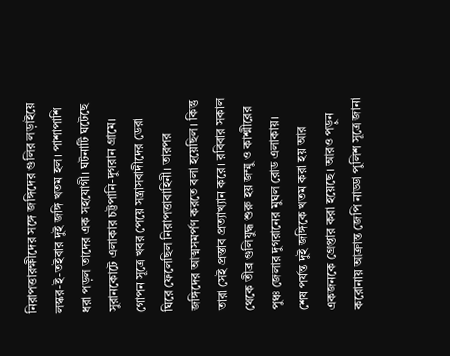নিরাপত্তারক্ষীদের সঙ্গে জঙ্গিদের গুলির লড়াইয়ে লস্কর-ই-তইবার দুই জঙ্গি খতম হল। পাশাপাশি ধরা পড়ল তাদের এক সহযোগী। ঘটনাটি ঘটেছে সুরানকোটে এলাকার চট্টপানি-দুগরান গ্রামে। গোপন সূত্রে খবর পেয়ে সন্ত্রাসবাদীদের ডেরা ঘিরে ফেলেছিল নিরাপত্তাবাহিনী। তারপর জঙ্গিদের আত্মসমর্পণ করতে বলা হয়েছিল। কিন্তু তারা সেই প্রস্তাব প্রত্যাখ্যান করে। রবিবার সকাল থেকে তীব্র গুলিযুদ্ধ শুরু হয় জম্মু ও কাশ্মীরের পুঞ্চ জেলার দুগরানের মুঘল রোড এলাকায়। শেষ পর্যন্ত দুই জঙ্গিকে খতম করা হয় আর একজনকে গ্রেপ্তার করা হয়েছে। আরও পড়ুন করোনায় আক্রান্ত জেপি নাড্ডা পুলিশ সূত্রে জানা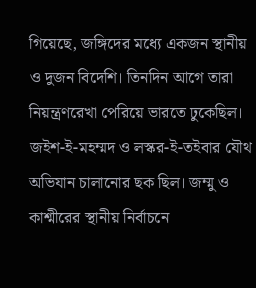গিয়েছে, জঙ্গিদের মধ্যে একজন স্থানীয় ও দুজন বিদেশি। তিনদিন আগে তারা নিয়ন্ত্রণরেখা পেরিয়ে ভারতে ঢুকেছিল। জইশ-ই-মহম্মদ ও লস্কর-ই-তইবার যৌথ অভিযান চালানোর ছক ছিল। জম্মু ও কাশ্মীরের স্থানীয় নির্বাচনে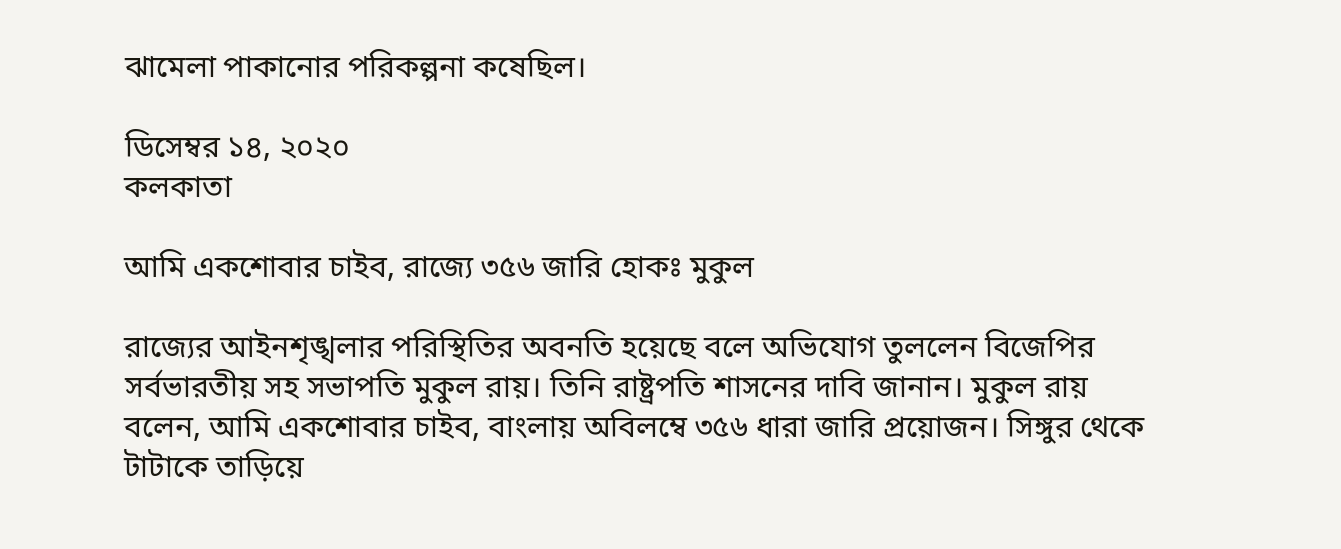ঝামেলা পাকানোর পরিকল্পনা কষেছিল।

ডিসেম্বর ১৪, ২০২০
কলকাতা

আমি একশোবার চাইব, রাজ্যে ৩৫৬ জারি হোকঃ মুকুল

রাজ্যের আইনশৃঙ্খলার পরিস্থিতির অবনতি হয়েছে বলে অভিযোগ তুললেন বিজেপির সর্বভারতীয় সহ সভাপতি মুকুল রায়। তিনি রাষ্ট্রপতি শাসনের দাবি জানান। মুকুল রায় বলেন, আমি একশোবার চাইব, বাংলায় অবিলম্বে ৩৫৬ ধারা জারি প্রয়োজন। সিঙ্গুর থেকে টাটাকে তাড়িয়ে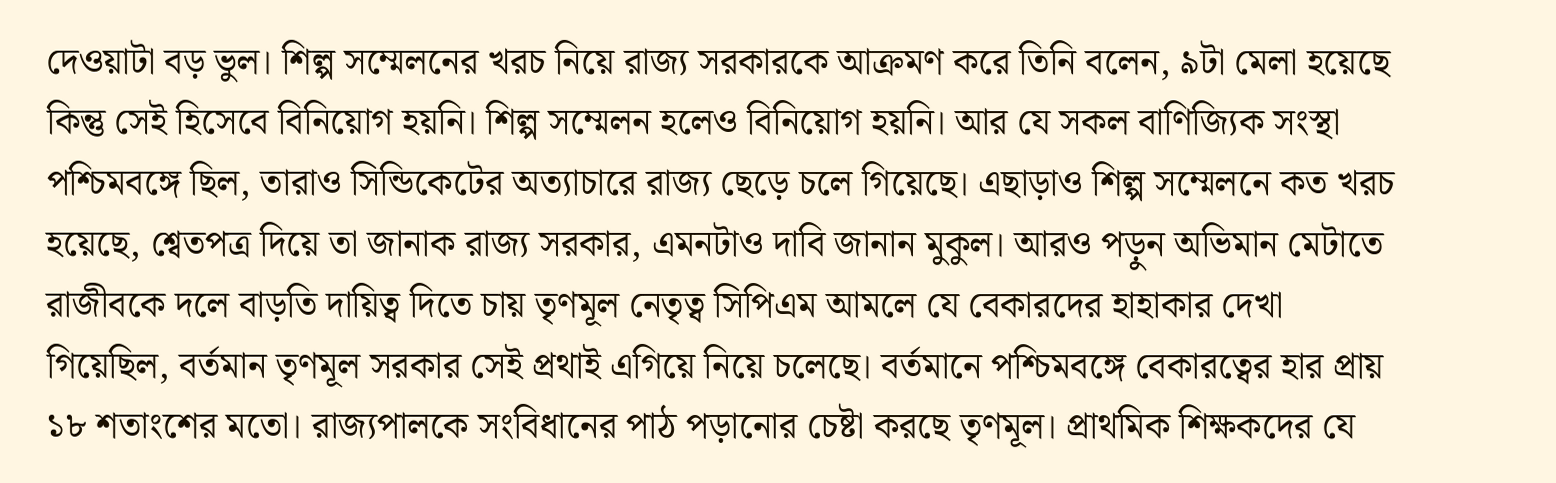দেওয়াটা বড় ভুল। শিল্প সম্মেলনের খরচ নিয়ে রাজ্য সরকারকে আক্রমণ করে তিনি বলেন, ৯টা মেলা হয়েছে কিন্তু সেই হিসেবে বিনিয়োগ হয়নি। শিল্প সম্মেলন হলেও বিনিয়োগ হয়নি। আর যে সকল বাণিজ্যিক সংস্থা পশ্চিমবঙ্গে ছিল, তারাও সিন্ডিকেটের অত্যাচারে রাজ্য ছেড়ে চলে গিয়েছে। এছাড়াও শিল্প সম্মেলনে কত খরচ হয়েছে, শ্বেতপত্র দিয়ে তা জানাক রাজ্য সরকার, এমনটাও দাবি জানান মুকুল। আরও পড়ুন অভিমান মেটাতে রাজীবকে দলে বাড়তি দায়িত্ব দিতে চায় তৃণমূল নেতৃত্ব সিপিএম আমলে যে বেকারদের হাহাকার দেখা গিয়েছিল, বর্তমান তৃণমূল সরকার সেই প্রথাই এগিয়ে নিয়ে চলেছে। বর্তমানে পশ্চিমবঙ্গে বেকারত্বের হার প্রায় ১৮ শতাংশের মতো। রাজ্যপালকে সংবিধানের পাঠ পড়ানোর চেষ্টা করছে তৃণমূল। প্রাথমিক শিক্ষকদের যে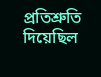প্রতিশ্রুতি দিয়েছিল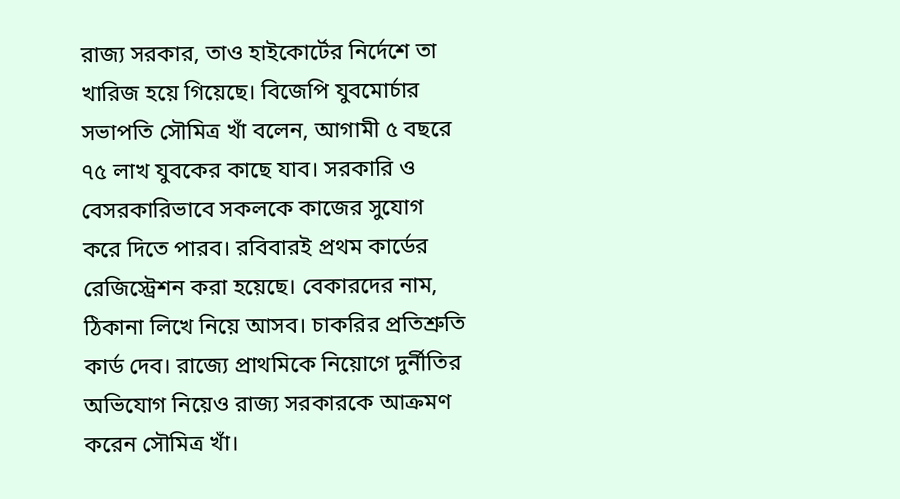রাজ্য সরকার, তাও হাইকোর্টের নির্দেশে তা খারিজ হয়ে গিয়েছে। বিজেপি যুবমোর্চার সভাপতি সৌমিত্র খাঁ বলেন, আগামী ৫ বছরে ৭৫ লাখ যুবকের কাছে যাব। সরকারি ও বেসরকারিভাবে সকলকে কাজের সুযোগ করে দিতে পারব। রবিবারই প্রথম কার্ডের রেজিস্ট্রেশন করা হয়েছে। বেকারদের নাম, ঠিকানা লিখে নিয়ে আসব। চাকরির প্রতিশ্রুতি কার্ড দেব। রাজ্যে প্রাথমিকে নিয়োগে দুর্নীতির অভিযোগ নিয়েও রাজ্য সরকারকে আক্রমণ করেন সৌমিত্র খাঁ।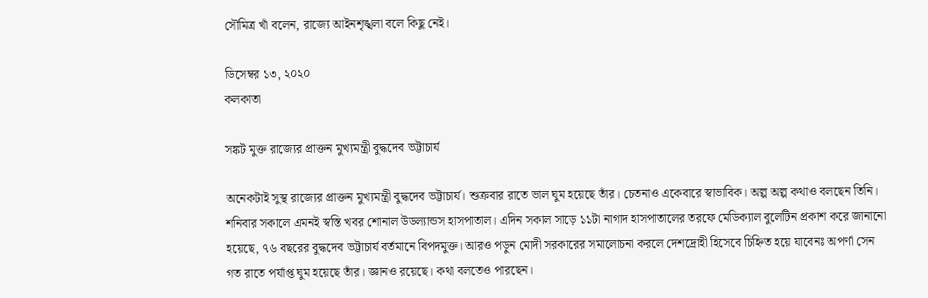সৌমিত্র খাঁ বলেন, রাজ্যে আইনশৃঙ্খলা বলে কিছু নেই।

ডিসেম্বর ১৩, ২০২০
কলকাতা

সঙ্কট মুক্ত রাজ্যের প্রাক্তন মুখ্যমন্ত্রী বুদ্ধদেব ভট্টাচার্য

অনেকটাই সুস্থ রাজ্যের প্রাক্তন মুখ্যমন্ত্রী বুদ্ধদেব ভট্টাচার্য। শুক্রবার রাতে ভাল ঘুম হয়েছে তাঁর। চেতনাও একেবারে স্বাভাবিক। অল্প অল্প কথাও বলছেন তিনি। শনিবার সকালে এমনই স্বস্তি খবর শোনাল উডল্যান্ডস হাসপাতাল। এদিন সকাল সাড়ে ১১টা নাগাদ হাসপাতালের তরফে মেডিক্যাল বুলেটিন প্রকাশ করে জানানো হয়েছে, ৭৬ বছরের বুদ্ধদেব ভট্টাচার্য বর্তমানে বিপদমুক্ত। আরও পড়ুন মোদী সরকারের সমালোচনা করলে দেশদ্রোহী হিসেবে চিহ্নিত হয়ে যাবেনঃ অপর্ণা সেন গত রাতে পর্যাপ্ত ঘুম হয়েছে তাঁর। জ্ঞানও রয়েছে। কথা বলতেও পারছেন।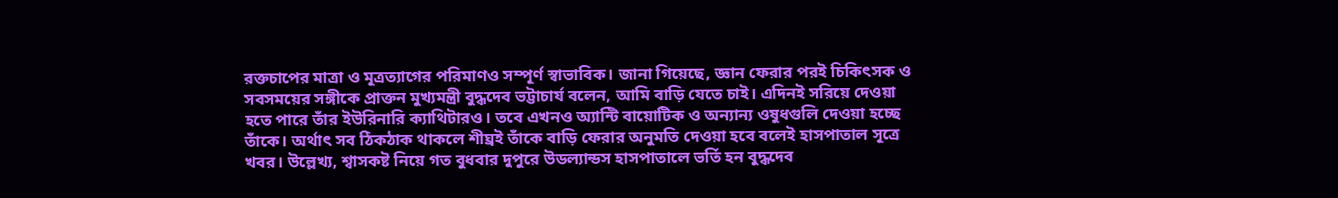রক্তচাপের মাত্রা ও মূত্রত্যাগের পরিমাণও সম্পূর্ণ স্বাভাবিক। জানা গিয়েছে, জ্ঞান ফেরার পরই চিকিৎসক ও সবসময়ের সঙ্গীকে প্রাক্তন মুখ্যমন্ত্রী বুদ্ধদেব ভট্টাচার্য বলেন, আমি বাড়ি যেতে চাই। এদিনই সরিয়ে দেওয়া হতে পারে তাঁর ইউরিনারি ক্যাথিটারও। তবে এখনও অ্যান্টি বায়োটিক ও অন্যান্য ওষুধগুলি দেওয়া হচ্ছে তাঁকে। অর্থাৎ সব ঠিকঠাক থাকলে শীঘ্রই তাঁকে বাড়ি ফেরার অনুমতি দেওয়া হবে বলেই হাসপাতাল সূত্রে খবর। উল্লেখ্য, শ্বাসকষ্ট নিয়ে গত বুধবার দুপুরে উডল্যান্ডস হাসপাতালে ভর্তি হন বুদ্ধদেব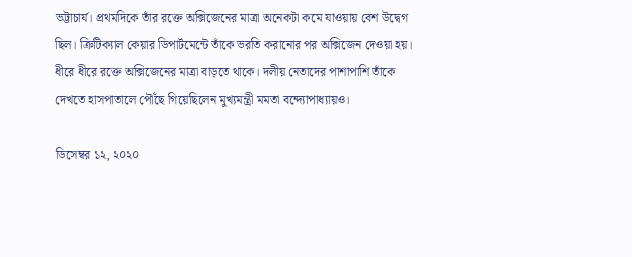ভট্টাচার্য। প্রথমদিকে তাঁর রক্তে অক্সিজেনের মাত্রা অনেকটা কমে যাওয়ায় বেশ উদ্বেগ ছিল। ক্রিটিক্যাল কেয়ার ডিপার্টমেন্টে তাঁকে ভরতি করানোর পর অক্সিজেন দেওয়া হয়। ধীরে ধীরে রক্তে অক্সিজেনের মাত্রা বাড়তে থাকে। দলীয় নেতাদের পাশাপাশি তাঁকে দেখতে হাসপাতালে পৌঁছে গিয়েছিলেন মুখ্যমন্ত্রী মমতা বন্দ্যোপাধ্যায়ও।

ডিসেম্বর ১২, ২০২০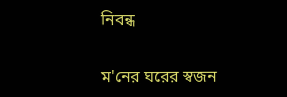নিবন্ধ

ম'নের ঘরের স্বজন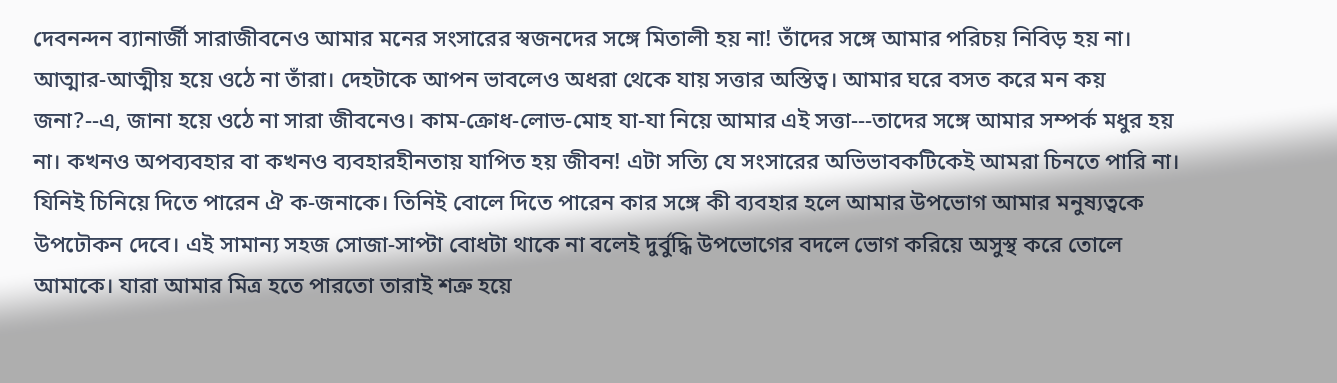দেবনন্দন ব্যানার্জী সারাজীবনেও আমার মনের সংসারের স্বজনদের সঙ্গে মিতালী হয় না! তাঁদের সঙ্গে আমার পরিচয় নিবিড় হয় না। আত্মার-আত্মীয় হয়ে ওঠে না তাঁরা। দেহটাকে আপন ভাবলেও অধরা থেকে যায় সত্তার অস্তিত্ব। আমার ঘরে বসত করে মন কয় জনা?--এ, জানা হয়ে ওঠে না সারা জীবনেও। কাম-ক্রোধ-লোভ-মোহ যা-যা নিয়ে আমার এই সত্তা---তাদের সঙ্গে আমার সম্পর্ক মধুর হয় না। কখনও অপব্যবহার বা কখনও ব্যবহারহীনতায় যাপিত হয় জীবন! এটা সত্যি যে সংসারের অভিভাবকটিকেই আমরা চিনতে পারি না। যিনিই চিনিয়ে দিতে পারেন ঐ ক-জনাকে। তিনিই বোলে দিতে পারেন কার সঙ্গে কী ব্যবহার হলে আমার উপভোগ আমার মনুষ্যত্বকে উপঢৌকন দেবে। এই সামান্য সহজ সোজা-সাপ্টা বোধটা থাকে না বলেই দুর্বুদ্ধি উপভোগের বদলে ভোগ করিয়ে অসুস্থ করে তোলে আমাকে। যারা আমার মিত্র হতে পারতো তারাই শত্রু হয়ে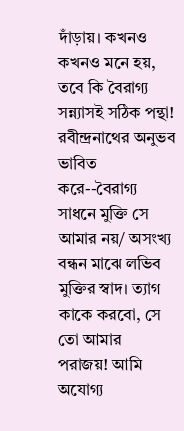দাঁড়ায়। কখনও কখনও মনে হয়, তবে কি বৈরাগ্য সন্ন্যাসই সঠিক পন্থা! রবীন্দ্রনাথের অনুভব ভাবিত করে--বৈরাগ্য সাধনে মুক্তি সে আমার নয়/ অসংখ্য বন্ধন মাঝে লভিব মুক্তির স্বাদ। ত্যাগ কাকে করবো, সে তো আমার পরাজয়! আমি অযোগ্য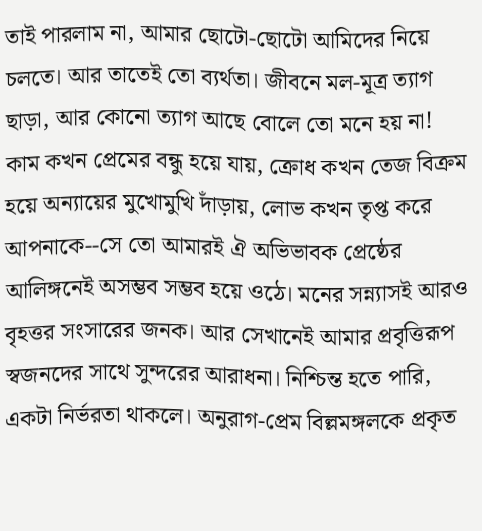তাই পারলাম না, আমার ছোটো-ছোটো আমিদের নিয়ে চলতে। আর তাতেই তো ব্যর্থতা। জীবনে মল-মূত্র ত্যাগ ছাড়া, আর কোনো ত্যাগ আছে বোলে তো মনে হয় না! কাম কখন প্রেমের বন্ধু হয়ে যায়, ক্রোধ কখন তেজ বিক্রম হয়ে অন্যায়ের মুখোমুখি দাঁড়ায়, লোভ কখন তৃপ্ত করে আপনাকে--সে তো আমারই ঐ অভিভাবক প্রেষ্ঠের আলিঙ্গনেই অসম্ভব সম্ভব হয়ে ওঠে। মনের সন্ন্যাসই আরও বৃহত্তর সংসারের জনক। আর সেখানেই আমার প্রবৃত্তিরূপ স্বজনদের সাথে সুন্দরের আরাধনা। নিশ্চিন্ত হতে পারি, একটা নির্ভরতা থাকলে। অনুরাগ-প্রেম বিল্লমঙ্গলকে প্রকৃত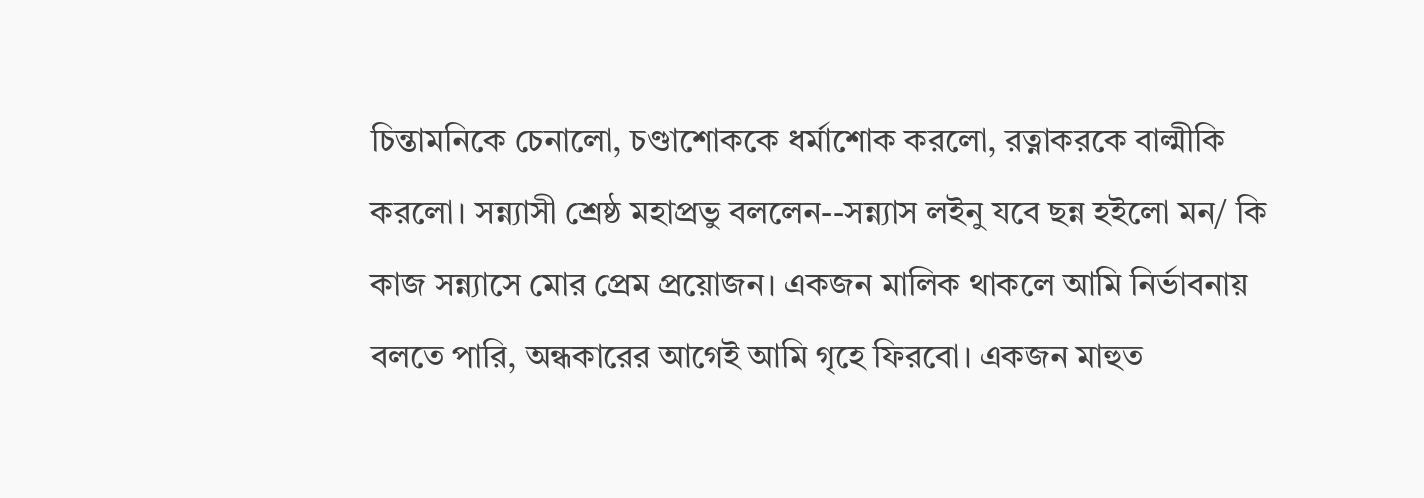চিন্তামনিকে চেনালো, চণ্ডাশোককে ধর্মাশোক করলো, রত্নাকরকে বাল্মীকি করলো। সন্ন্যাসী শ্রেষ্ঠ মহাপ্রভু বললেন--সন্ন্যাস লইনু যবে ছন্ন হইলো মন/ কি কাজ সন্ন্যাসে মোর প্রেম প্রয়োজন। একজন মালিক থাকলে আমি নির্ভাবনায় বলতে পারি, অন্ধকারের আগেই আমি গৃহে ফিরবো। একজন মাহুত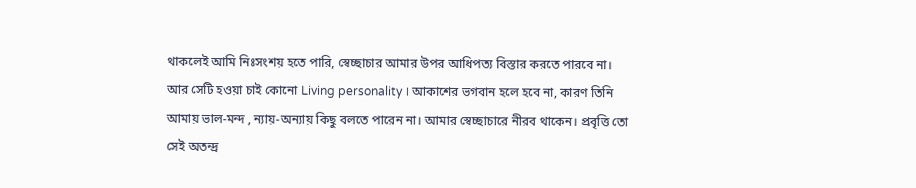থাকলেই আমি নিঃসংশয় হতে পারি, স্বেচ্ছাচার আমার উপর আধিপত্য বিস্তার করতে পারবে না। আর সেটি হওয়া চাই কোনো Living personality । আকাশের ভগবান হলে হবে না, কারণ তিনি আমায় ভাল-মন্দ , ন্যায়-অন্যায় কিছু বলতে পারেন না। আমার স্বেচ্ছাচারে নীরব থাকেন। প্রবৃত্তি তো সেই অতন্দ্র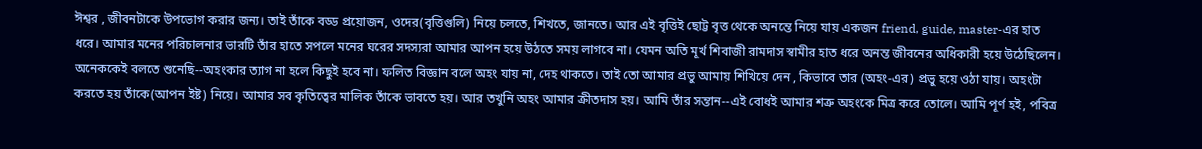ঈশ্বর , জীবনটাকে উপভোগ করার জন্য। তাই তাঁকে বড্ড প্রয়োজন, ওদের(বৃত্তিগুলি) নিয়ে চলতে, শিখতে, জানতে। আর এই বৃত্তিই ছোট্ট বৃত্ত থেকে অনন্তে নিয়ে যায় একজন friend, guide, master-এর হাত ধরে। আমার মনের পরিচালনার ভারটি তাঁর হাতে সপলে মনের ঘরের সদস্যরা আমার আপন হয়ে উঠতে সময় লাগবে না। যেমন অতি মূর্খ শিবাজী রামদাস স্বামীর হাত ধরে অনন্ত জীবনের অধিকারী হয়ে উঠেছিলেন। অনেককেই বলতে শুনেছি--অহংকার ত্যাগ না হলে কিছুই হবে না। ফলিত বিজ্ঞান বলে অহং যায় না, দেহ থাকতে। তাই তো আমার প্রভু আমায় শিখিয়ে দেন , কিভাবে তার (অহং-এর) প্রভু হয়ে ওঠা যায়। অহংটা করতে হয় তাঁকে(আপন ইষ্ট) নিয়ে। আমার সব কৃতিত্বের মালিক তাঁকে ভাবতে হয়। আর তখুনি অহং আমার ক্রীতদাস হয়। আমি তাঁর সন্তান--এই বোধই আমার শত্রু অহংকে মিত্র করে তোলে। আমি পূর্ণ হই, পবিত্র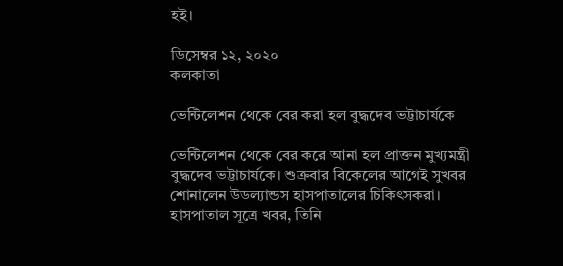হই।

ডিসেম্বর ১২, ২০২০
কলকাতা

ভেন্টিলেশন থেকে বের করা হল বুদ্ধদেব ভট্টাচার্যকে

ভেন্টিলেশন থেকে বের করে আনা হল প্রাক্তন মুখ্যমন্ত্রী বুদ্ধদেব ভট্টাচার্যকে। শুক্রবার বিকেলের আগেই সুখবর শোনালেন উডল্যান্ডস হাসপাতালের চিকিৎসকরা। হাসপাতাল সূত্রে খবর, তিনি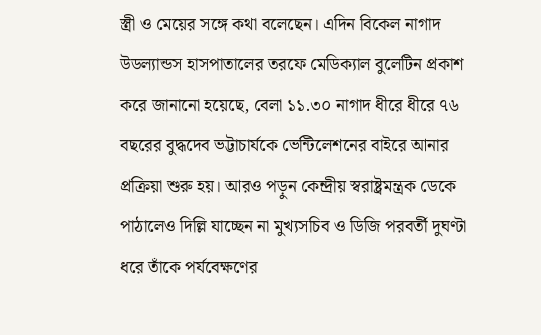স্ত্রী ও মেয়ের সঙ্গে কথা বলেছেন। এদিন বিকেল নাগাদ উডল্যান্ডস হাসপাতালের তরফে মেডিক্যাল বুলেটিন প্রকাশ করে জানানো হয়েছে, বেলা ১১.৩০ নাগাদ ধীরে ধীরে ৭৬ বছরের বুদ্ধদেব ভট্টাচার্যকে ভেন্টিলেশনের বাইরে আনার প্রক্রিয়া শুরু হয়। আরও পড়ুন কেন্দ্রীয় স্বরাষ্ট্রমন্ত্রক ডেকে পাঠালেও দিল্লি যাচ্ছেন না মুখ্যসচিব ও ডিজি পরবর্তী দুঘণ্টা ধরে তাঁকে পর্যবেক্ষণের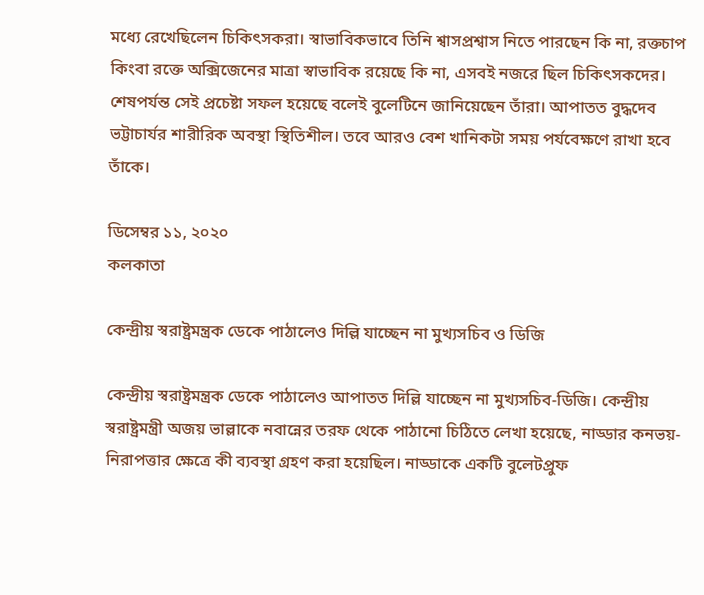মধ্যে রেখেছিলেন চিকিৎসকরা। স্বাভাবিকভাবে তিনি শ্বাসপ্রশ্বাস নিতে পারছেন কি না, রক্তচাপ কিংবা রক্তে অক্সিজেনের মাত্রা স্বাভাবিক রয়েছে কি না, এসবই নজরে ছিল চিকিৎসকদের। শেষপর্যন্ত সেই প্রচেষ্টা সফল হয়েছে বলেই বুলেটিনে জানিয়েছেন তাঁরা। আপাতত বুদ্ধদেব ভট্টাচার্যর শারীরিক অবস্থা স্থিতিশীল। তবে আরও বেশ খানিকটা সময় পর্যবেক্ষণে রাখা হবে তাঁকে।

ডিসেম্বর ১১, ২০২০
কলকাতা

কেন্দ্রীয় স্বরাষ্ট্রমন্ত্রক ডেকে পাঠালেও দিল্লি যাচ্ছেন না মুখ্যসচিব ও ডিজি

কেন্দ্রীয় স্বরাষ্ট্রমন্ত্রক ডেকে পাঠালেও আপাতত দিল্লি যাচ্ছেন না মুখ্যসচিব-ডিজি। কেন্দ্রীয় স্বরাষ্ট্রমন্ত্রী অজয় ভাল্লাকে নবান্নের তরফ থেকে পাঠানো চিঠিতে লেখা হয়েছে, নাড্ডার কনভয়-নিরাপত্তার ক্ষেত্রে কী ব্যবস্থা গ্রহণ করা হয়েছিল। নাড্ডাকে একটি বুলেটপ্রুফ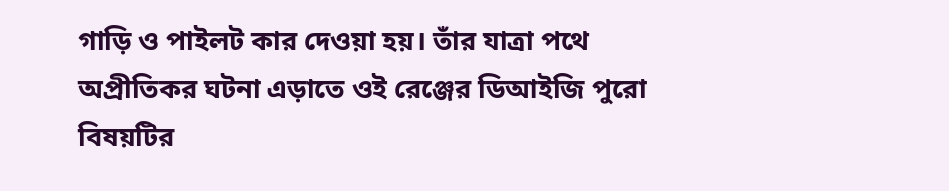গাড়ি ও পাইলট কার দেওয়া হয়। তাঁর যাত্রা পথে অপ্রীতিকর ঘটনা এড়াতে ওই রেঞ্জের ডিআইজি পুরো বিষয়টির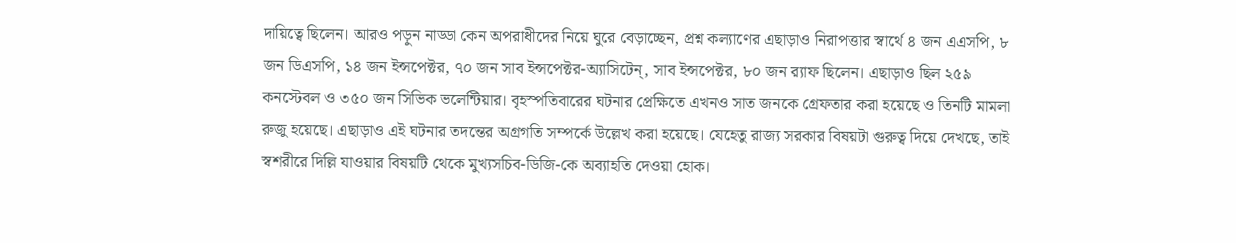দায়িত্বে ছিলেন। আরও পড়ুন নাড্ডা কেন অপরাধীদের নিয়ে ঘুরে বেড়াচ্ছেন, প্রশ্ন কল্যাণের এছাড়াও নিরাপত্তার স্বার্থে ৪ জন এএসপি, ৮ জন ডিএসপি, ১৪ জন ইন্সপেক্টর, ৭০ জন সাব ইন্সপেক্টর-অ্যাসিটেন্, সাব ইন্সপেক্টর, ৮০ জন ব়্যাফ ছিলেন। এছাড়াও ছিল ২৫৯ কনস্টেবল ও ৩৫০ জন সিভিক ভলেন্টিয়ার। বৃহস্পতিবারের ঘটনার প্রেক্ষিতে এখনও সাত জনকে গ্রেফতার করা হয়েছে ও তিনটি মামলা রুজু হয়েছে। এছাড়াও এই ঘটনার তদন্তের অগ্রগতি সম্পর্কে উল্লেখ করা হয়েছে। যেহেতু রাজ্য সরকার বিষয়টা গুরুত্ব দিয়ে দেখছে, তাই স্বশরীরে দিল্লি যাওয়ার বিষয়টি থেকে মুখ্যসচিব-ডিজি-কে অব্যাহতি দেওয়া হোক।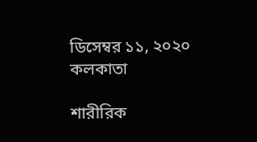ডিসেম্বর ১১, ২০২০
কলকাতা

শারীরিক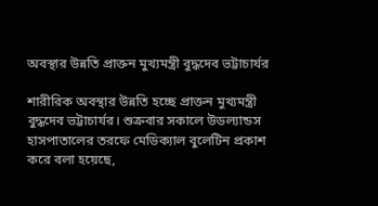অবস্থার উন্নতি প্রাক্তন মুখ্যমন্ত্রী বুদ্ধদেব ভট্টাচার্যর

শারীরিক অবস্থার উন্নতি হচ্ছে প্রাক্তন মুখ্যমন্ত্রী বুদ্ধদেব ভট্টাচার্যর। শুক্রবার সকালে উডল্যান্ডস হাসপাতালের তরফে মেডিক্যাল বুলেটিন প্রকাশ করে বলা হয়েছে,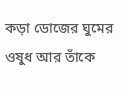কড়া ডোজের ঘুমের ওষুধ আর তাঁকে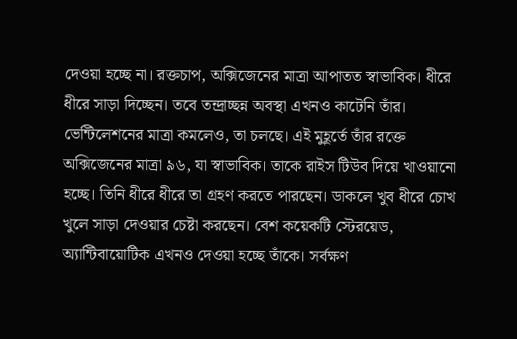দেওয়া হচ্ছে না। রক্তচাপ, অক্সিজেনের মাত্রা আপাতত স্বাভাবিক। ধীরে ধীরে সাড়া দিচ্ছেন। তবে তন্দ্রাচ্ছন্ন অবস্থা এখনও কাটেনি তাঁর। ভেন্টিলেশনের মাত্রা কমলেও, তা চলছে। এই মুহূর্তে তাঁর রক্তে অক্সিজেনের মাত্রা ৯৬, যা স্বাভাবিক। তাকে রাইস টিউব দিয়ে খাওয়ানো হচ্ছে। তিনি ধীরে ধীরে তা গ্রহণ করতে পারছেন। ডাকলে খুব ধীরে চোখ খুলে সাড়া দেওয়ার চেষ্টা করছেন। বেশ কয়েকটি স্টেরয়েড, অ্যান্টিবায়োটিক এখনও দেওয়া হচ্ছে তাঁকে। সর্বক্ষণ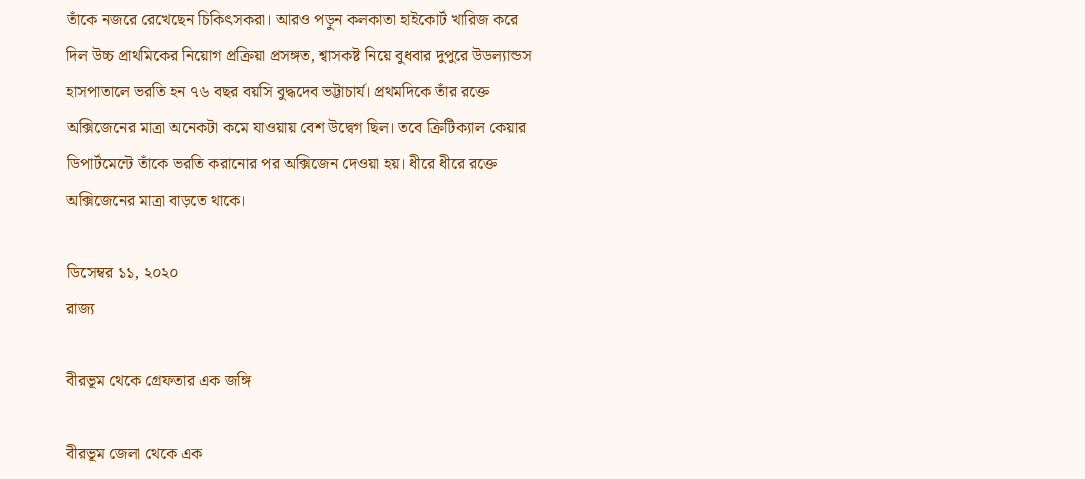তাঁকে নজরে রেখেছেন চিকিৎসকরা। আরও পড়ুন কলকাতা হাইকোর্ট খারিজ করে দিল উচ্চ প্রাথমিকের নিয়োগ প্রক্রিয়া প্রসঙ্গত, শ্বাসকষ্ট নিয়ে বুধবার দুপুরে উডল্যান্ডস হাসপাতালে ভরতি হন ৭৬ বছর বয়সি বুদ্ধদেব ভট্টাচার্য। প্রথমদিকে তাঁর রক্তে অক্সিজেনের মাত্রা অনেকটা কমে যাওয়ায় বেশ উদ্বেগ ছিল। তবে ক্রিটিক্যাল কেয়ার ডিপার্টমেন্টে তাঁকে ভরতি করানোর পর অক্সিজেন দেওয়া হয়। ধীরে ধীরে রক্তে অক্সিজেনের মাত্রা বাড়তে থাকে।

ডিসেম্বর ১১, ২০২০
রাজ্য

বীরভূম থেকে গ্রেফতার এক জঙ্গি

বীরভূম জেলা থেকে এক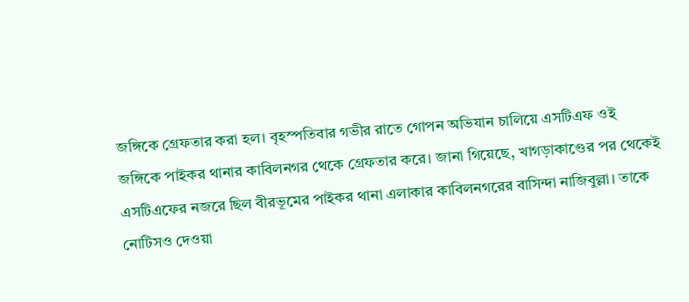জঙ্গিকে গ্রেফতার করা হল। বৃহস্পতিবার গভীর রাতে গোপন অভিযান চালিয়ে এসটিএফ ওই জঙ্গিকে পাইকর থানার কাবিলনগর থেকে গ্রেফতার করে। জানা গিয়েছে, খাগড়াকাণ্ডের পর থেকেই এসটিএফের নজরে ছিল বীরভূমের পাইকর থানা এলাকার কাবিলনগরের বাসিন্দা নাজিবুল্লা। তাকে নোটিসও দেওয়া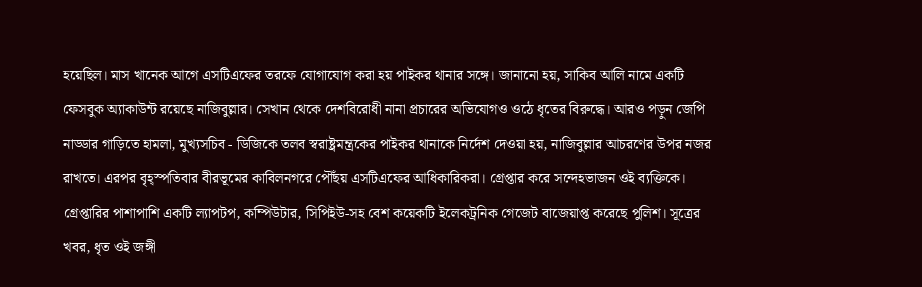হয়েছিল। মাস খানেক আগে এসটিএফের তরফে যোগাযোগ করা হয় পাইকর থানার সঙ্গে। জানানো হয়, সাকিব আলি নামে একটি ফেসবুক অ্যাকাউন্ট রয়েছে নাজিবুল্লার। সেখান থেকে দেশবিরোধী নানা প্রচারের অভিযোগও ওঠে ধৃতের বিরুদ্ধে। আরও পড়ুন জেপি নাড্ডার গাড়িতে হামলা, মুখ্যসচিব - ডিজিকে তলব স্বরাষ্ট্রমন্ত্রকের পাইকর থানাকে নির্দেশ দেওয়া হয়, নাজিবুল্লার আচরণের উপর নজর রাখতে। এরপর বৃহ্স্পতিবার বীরভূমের কাবিলনগরে পৌঁছয় এসটিএফের আধিকারিকরা। গ্রেপ্তার করে সন্দেহভাজন ওই ব্যক্তিকে। গ্রেপ্তারির পাশাপাশি একটি ল্যাপটপ, কম্পিউটার, সিপিইউ-সহ বেশ কয়েকটি ইলেকট্রনিক গেজেট বাজেয়াপ্ত করেছে পুলিশ। সূত্রের খবর, ধৃত ওই জঙ্গী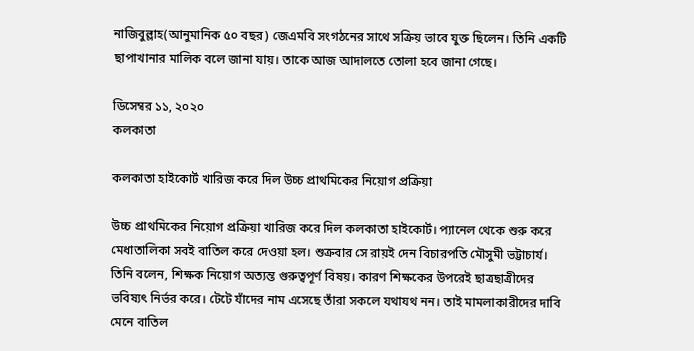নাজিবুল্লাহ(আনুমানিক ৫০ বছর) জেএমবি সংগঠনের সাথে সক্রিয় ভাবে যুক্ত ছিলেন। তিনি একটি ছাপাখানার মালিক বলে জানা যায়। তাকে আজ আদালতে তোলা হবে জানা গেছে।

ডিসেম্বর ১১, ২০২০
কলকাতা

কলকাতা হাইকোর্ট খারিজ করে দিল উচ্চ প্রাথমিকের নিয়োগ প্রক্রিয়া

উচ্চ প্রাথমিকের নিয়োগ প্রক্রিয়া খারিজ করে দিল কলকাতা হাইকোর্ট। প্যানেল থেকে শুরু করে মেধাতালিকা সবই বাতিল করে দেওয়া হল। শুক্রবার সে রায়ই দেন বিচারপতি মৌসুমী ভট্টাচার্য। তিনি বলেন, শিক্ষক নিয়োগ অত্যন্ত গুরুত্বপূর্ণ বিষয়। কারণ শিক্ষকের উপরেই ছাত্রছাত্রীদের ভবিষ্যৎ নির্ভর করে। টেটে যাঁদের নাম এসেছে তাঁরা সকলে যথাযথ নন। তাই মামলাকারীদের দাবি মেনে বাতিল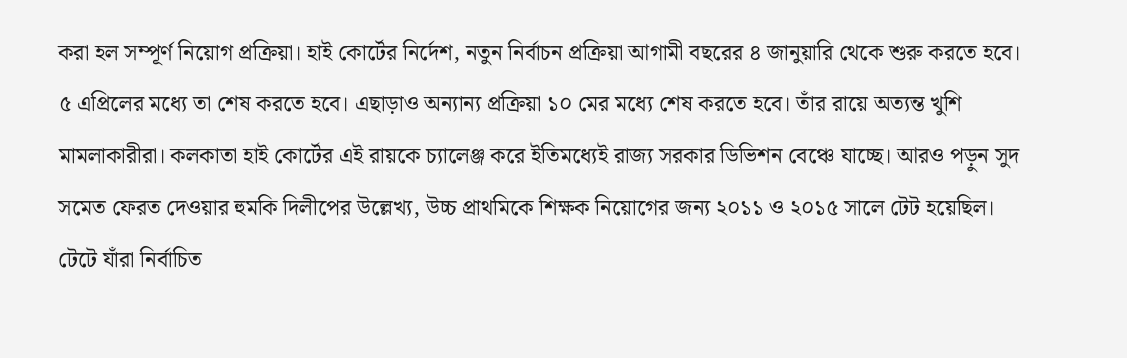করা হল সম্পূর্ণ নিয়োগ প্রক্রিয়া। হাই কোর্টের নির্দেশ, নতুন নির্বাচন প্রক্রিয়া আগামী বছরের ৪ জানুয়ারি থেকে শুরু করতে হবে। ৫ এপ্রিলের মধ্যে তা শেষ করতে হবে। এছাড়াও অন্যান্য প্রক্রিয়া ১০ মের মধ্যে শেষ করতে হবে। তাঁর রায়ে অত্যন্ত খুশি মামলাকারীরা। কলকাতা হাই কোর্টের এই রায়কে চ্যালেঞ্জ করে ইতিমধ্যেই রাজ্য সরকার ডিভিশন বেঞ্চে যাচ্ছে। আরও পড়ুন সুদ সমেত ফেরত দেওয়ার হুমকি দিলীপের উল্লেখ্য, উচ্চ প্রাথমিকে শিক্ষক নিয়োগের জন্য ২০১১ ও ২০১৫ সালে টেট হয়েছিল। টেটে যাঁরা নির্বাচিত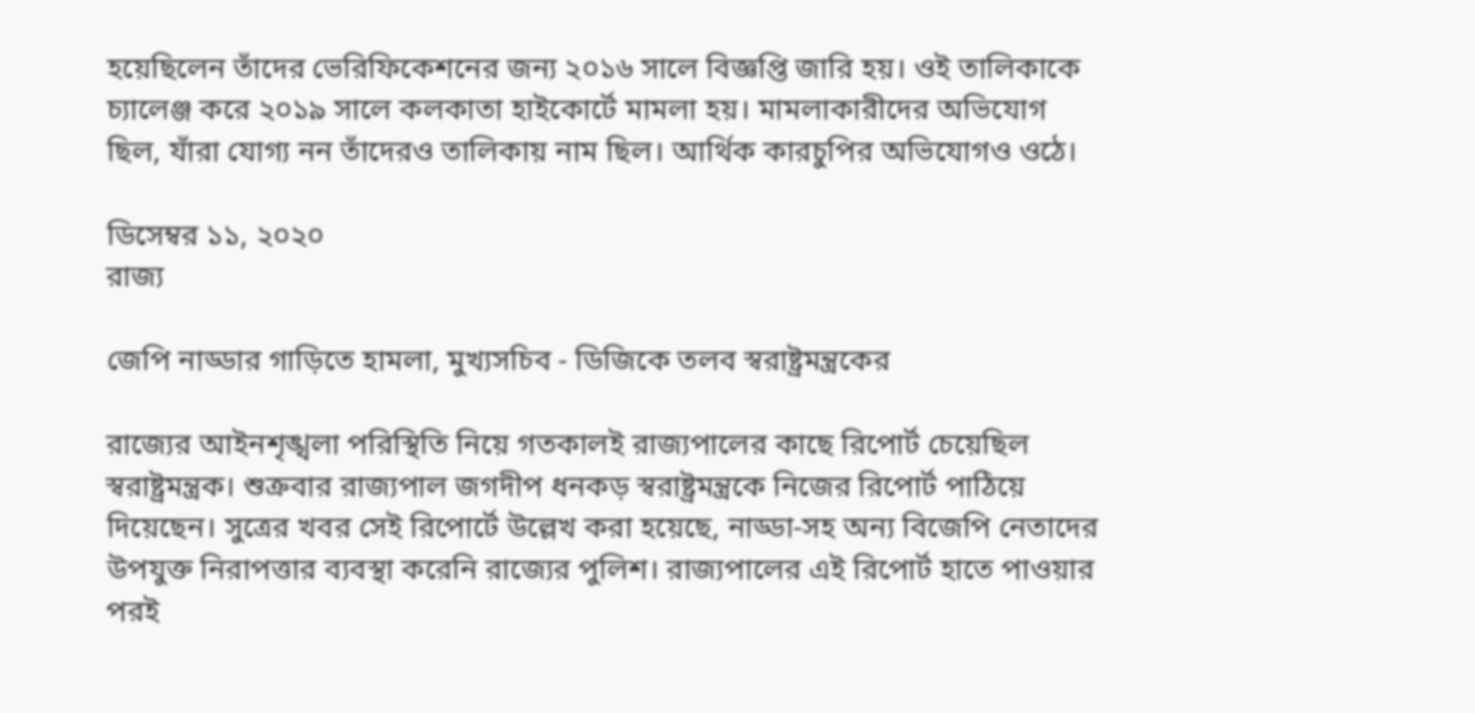হয়েছিলেন তাঁদের ভেরিফিকেশনের জন্য ২০১৬ সালে বিজ্ঞপ্তি জারি হয়। ওই তালিকাকে চ্যালেঞ্জ করে ২০১৯ সালে কলকাতা হাইকোর্টে মামলা হয়। মামলাকারীদের অভিযোগ ছিল, যাঁরা যোগ্য নন তাঁদেরও তালিকায় নাম ছিল। আর্থিক কারচুপির অভিযোগও ওঠে।

ডিসেম্বর ১১, ২০২০
রাজ্য

জেপি নাড্ডার গাড়িতে হামলা, মুখ্যসচিব - ডিজিকে তলব স্বরাষ্ট্রমন্ত্রকের

রাজ্যের আইনশৃঙ্খলা পরিস্থিতি নিয়ে গতকালই রাজ্যপালের কাছে রিপোর্ট চেয়েছিল স্বরাষ্ট্রমন্ত্রক। শুক্রবার রাজ্যপাল জগদীপ ধনকড় স্বরাষ্ট্রমন্ত্রকে নিজের রিপোর্ট পাঠিয়ে দিয়েছেন। সুত্রের খবর সেই রিপোর্টে উল্লেখ করা হয়েছে, নাড্ডা-সহ অন্য বিজেপি নেতাদের উপযুক্ত নিরাপত্তার ব্যবস্থা করেনি রাজ্যের পুলিশ। রাজ্যপালের এই রিপোর্ট হাতে পাওয়ার পরই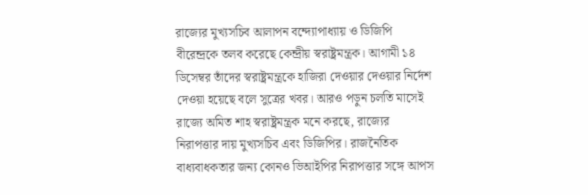রাজ্যের মুখ্যসচিব আলাপন বন্দ্যোপাধ্যায় ও ডিজিপি বীরেন্দ্রকে তলব করেছে কেন্দ্রীয় স্বরাষ্ট্রমন্ত্রক। আগামী ১৪ ডিসেম্বর তাঁদের স্বরাষ্ট্রমন্ত্রকে হাজিরা দেওয়ার দেওয়ার নির্দেশ দেওয়া হয়েছে বলে সুত্রের খবর। আরও পড়ুন চলতি মাসেই রাজ্যে অমিত শাহ স্বরাষ্ট্রমন্ত্রক মনে করছে, রাজ্যের নিরাপত্তার দায় মুখ্যসচিব এবং ডিজিপির। রাজনৈতিক বাধ্যবাধকতার জন্য কোনও ভিআইপির নিরাপত্তার সঙ্গে আপস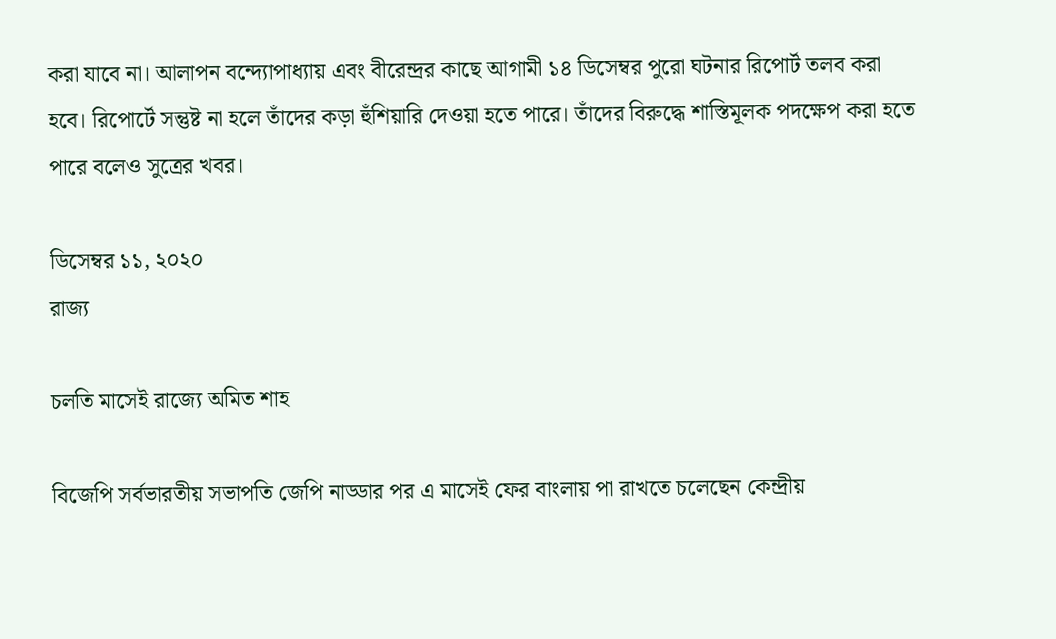করা যাবে না। আলাপন বন্দ্যোপাধ্যায় এবং বীরেন্দ্রর কাছে আগামী ১৪ ডিসেম্বর পুরো ঘটনার রিপোর্ট তলব করা হবে। রিপোর্টে সন্তুষ্ট না হলে তাঁদের কড়া হুঁশিয়ারি দেওয়া হতে পারে। তাঁদের বিরুদ্ধে শাস্তিমূলক পদক্ষেপ করা হতে পারে বলেও সুত্রের খবর।

ডিসেম্বর ১১, ২০২০
রাজ্য

চলতি মাসেই রাজ্যে অমিত শাহ

বিজেপি সর্বভারতীয় সভাপতি জেপি নাড্ডার পর এ মাসেই ফের বাংলায় পা রাখতে চলেছেন কেন্দ্রীয়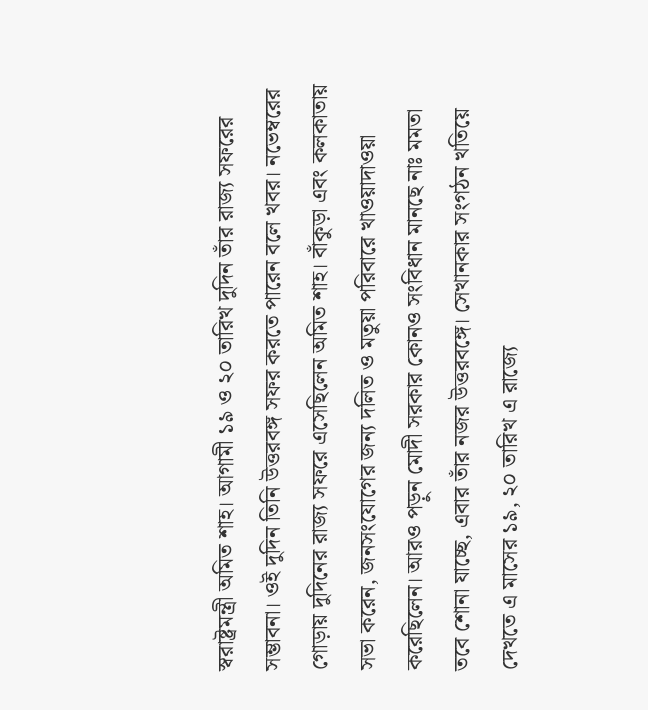স্বরাষ্ট্রমন্ত্রী অমিত শাহ। আগামী ১৯ ও ২০ তারিখ দুদিন তাঁর রাজ্য সফরের সম্ভাবনা। ওই দুদিন তিনি উত্তরবঙ্গ সফর করতে পারেন বলে খবর। নভেম্বরের গোড়ায় দুদিনের রাজ্য সফরে এসেছিলেন অমিত শাহ। বাঁকুড়া এবং কলকাতায় সভা করেন, জনসংযোগের জন্য দলিত ও মতুয়া পরিবারে খাওয়াদাওয়া করেছিলেন। আরও পড়ুন মোদী সরকার কোনও সংবিধান মানছে নাঃ মমতা তবে শোনা যাচ্ছে, এবার তাঁর নজর উত্তরবঙ্গে। সেখানকার সংগঠন খতিয়ে দেখতে এ মাসের ১৯, ২০ তারিখ এ রাজ্যে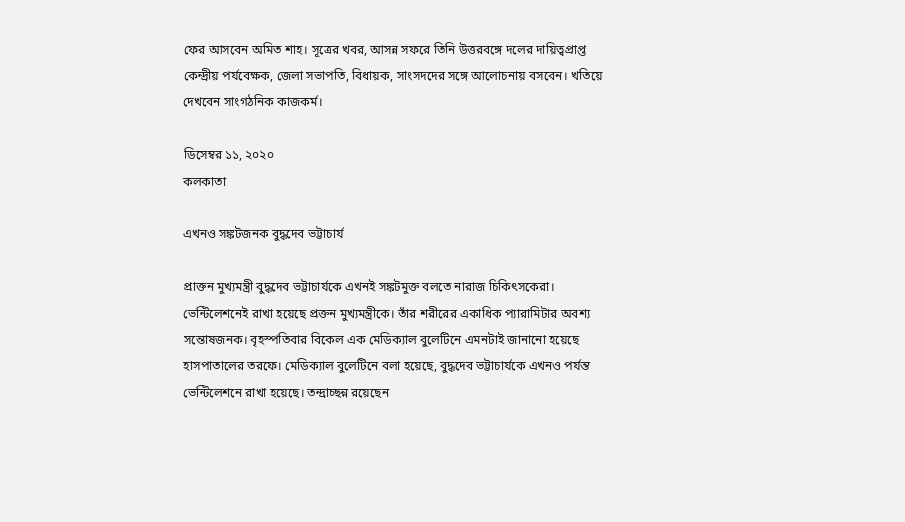ফের আসবেন অমিত শাহ। সূত্রের খবর, আসন্ন সফরে তিনি উত্তরবঙ্গে দলের দায়িত্বপ্রাপ্ত কেন্দ্রীয় পর্যবেক্ষক, জেলা সভাপতি, বিধায়ক, সাংসদদের সঙ্গে আলোচনায় বসবেন। খতিয়ে দেখবেন সাংগঠনিক কাজকর্ম।

ডিসেম্বর ১১, ২০২০
কলকাতা

এখনও সঙ্কটজনক বুদ্ধদেব ভট্টাচার্য

প্রাক্তন মুখ্যমন্ত্রী বুদ্ধদেব ভট্টাচার্যকে এখনই সঙ্কটমুক্ত বলতে নারাজ চিকিৎসকেরা। ভেন্টিলেশনেই রাখা হয়েছে প্রক্তন মুখ্যমন্ত্রীকে। তাঁর শরীরের একাধিক প্যারামিটার অবশ্য সন্তোষজনক। বৃহস্পতিবার বিকেল এক মেডিক্যাল বুলেটিনে এমনটাই জানানো হয়েছে হাসপাতালের তরফে। মেডিক্যাল বুলেটিনে বলা হয়েছে, বুদ্ধদেব ভট্টাচার্যকে এখনও পর্যন্ত ভেন্টিলেশনে রাখা হয়েছে। তন্দ্রাচ্ছন্ন রয়েছেন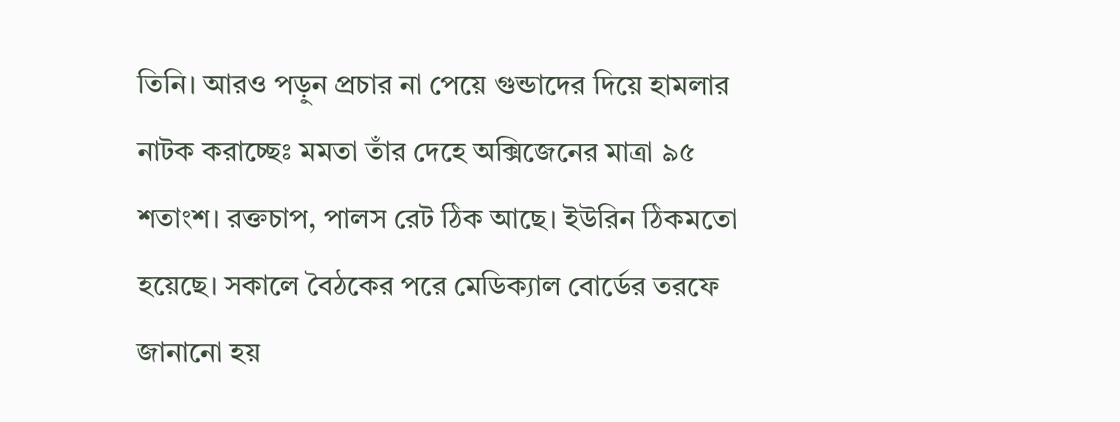তিনি। আরও পড়ুন প্রচার না পেয়ে গুন্ডাদের দিয়ে হামলার নাটক করাচ্ছেঃ মমতা তাঁর দেহে অক্সিজেনের মাত্রা ৯৫ শতাংশ। রক্তচাপ, পালস রেট ঠিক আছে। ইউরিন ঠিকমতো হয়েছে। সকালে বৈঠকের পরে মেডিক্যাল বোর্ডের তরফে জানানো হয়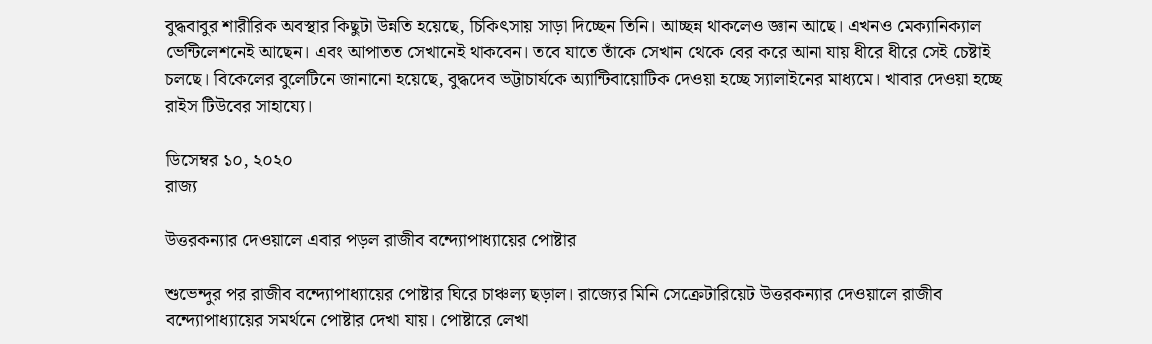বুদ্ধবাবুর শারীরিক অবস্থার কিছুটা উন্নতি হয়েছে, চিকিৎসায় সাড়া দিচ্ছেন তিনি। আচ্ছন্ন থাকলেও জ্ঞান আছে। এখনও মেক্যানিক্যাল ভেন্টিলেশনেই আছেন। এবং আপাতত সেখানেই থাকবেন। তবে যাতে তাঁকে সেখান থেকে বের করে আনা যায় ধীরে ধীরে সেই চেষ্টাই চলছে। বিকেলের বুলেটিনে জানানো হয়েছে, বুদ্ধদেব ভট্টাচার্যকে অ্যান্টিবায়োটিক দেওয়া হচ্ছে স্যালাইনের মাধ্যমে। খাবার দেওয়া হচ্ছে রাইস টিউবের সাহায্যে।

ডিসেম্বর ১০, ২০২০
রাজ্য

উত্তরকন্যার দেওয়ালে এবার পড়ল রাজীব বন্দ্যোপাধ্যায়ের পোষ্টার

শুভেন্দুর পর রাজীব বন্দ্যোপাধ্যায়ের পোষ্টার ঘিরে চাঞ্চল্য ছড়াল। রাজ্যের মিনি সেক্রেটারিয়েট উত্তরকন্যার দেওয়ালে রাজীব বন্দ্যোপাধ্যায়ের সমর্থনে পোষ্টার দেখা যায়। পোষ্টারে লেখা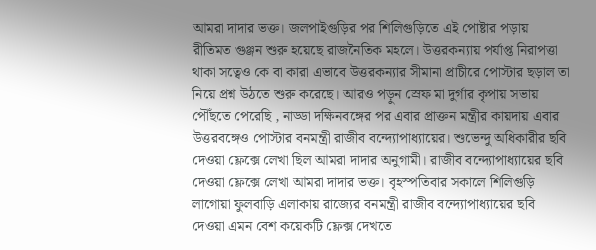আমরা দাদার ভক্ত। জলপাইগুড়ির পর শিলিগুড়িতে এই পোষ্টার পড়ায় রীতিমত গুঞ্জন শুরু হয়েছে রাজনৈতিক মহলে। উত্তরকন্যায় পর্যাপ্ত নিরাপত্তা থাকা সত্বেও কে বা কারা এভাবে উত্তরকন্যার সীমানা প্রাচীরে পোস্টার ছড়াল তা নিয়ে প্রশ্ন উঠতে শুরু করেছে। আরও পড়ুন স্রেফ মা দুর্গার কৃপায় সভায় পৌঁছতে পেরেছি , নাড্ডা দক্ষিনবঙ্গের পর এবার প্রাক্তন মন্ত্রীর কায়দায় এবার উত্তরবঙ্গেও পোস্টার বনমন্ত্রী রাজীব বন্দ্যোপাধ্যায়ের। শুভেন্দু অধিকারীর ছবি দেওয়া ফ্লেক্সে লেখা ছিল আমরা দাদার অনুগামী। রাজীব বন্দ্যোপাধ্যায়ের ছবি দেওয়া ফ্লেক্সে লেখা আমরা দাদার ভক্ত। বৃহস্পতিবার সকালে শিলিগুড়ি লাগোয়া ফুলবাড়ি এলাকায় রাজ্যের বনমন্ত্রী রাজীব বন্দ্যোপাধ্যায়ের ছবি দেওয়া এমন বেশ কয়েকটি ফ্লেক্স দেখতে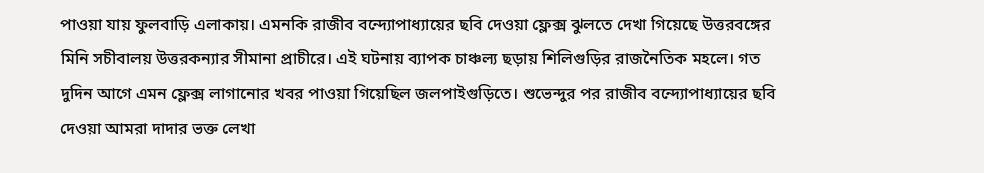পাওয়া যায় ফুলবাড়ি এলাকায়। এমনকি রাজীব বন্দ্যোপাধ্যায়ের ছবি দেওয়া ফ্লেক্স ঝুলতে দেখা গিয়েছে উত্তরবঙ্গের মিনি সচীবালয় উত্তরকন্যার সীমানা প্রাচীরে। এই ঘটনায় ব্যাপক চাঞ্চল্য ছড়ায় শিলিগুড়ির রাজনৈতিক মহলে। গত দুদিন আগে এমন ফ্লেক্স লাগানোর খবর পাওয়া গিয়েছিল জলপাইগুড়িতে। শুভেন্দুর পর রাজীব বন্দ্যোপাধ্যায়ের ছবি দেওয়া আমরা দাদার ভক্ত লেখা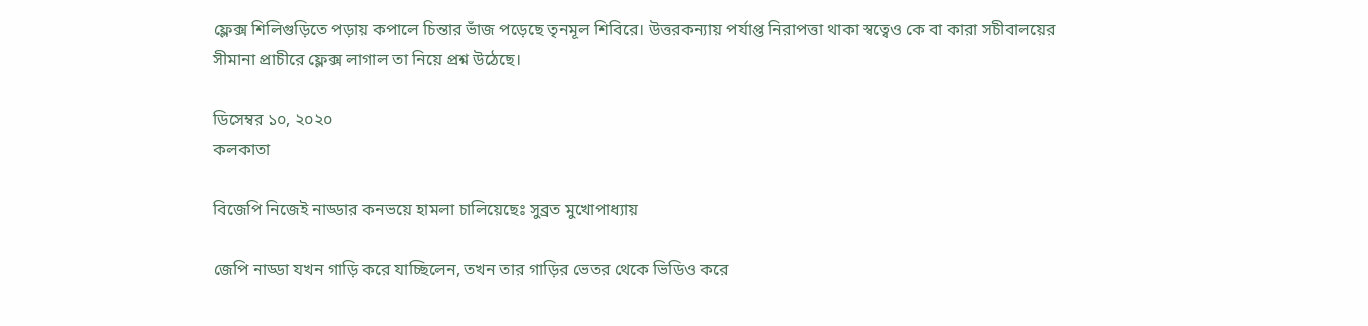ফ্লেক্স শিলিগুড়িতে পড়ায় কপালে চিন্তার ভাঁজ পড়েছে তৃনমূল শিবিরে। উত্তরকন্যায় পর্যাপ্ত নিরাপত্তা থাকা স্বত্বেও কে বা কারা সচীবালয়ের সীমানা প্রাচীরে ফ্লেক্স লাগাল তা নিয়ে প্রশ্ন উঠেছে।

ডিসেম্বর ১০, ২০২০
কলকাতা

বিজেপি নিজেই নাড্ডার কনভয়ে হামলা চালিয়েছেঃ সুব্রত মুখোপাধ্যায়

জেপি নাড্ডা যখন গাড়ি করে যাচ্ছিলেন, তখন তার গাড়ির ভেতর থেকে ভিডিও করে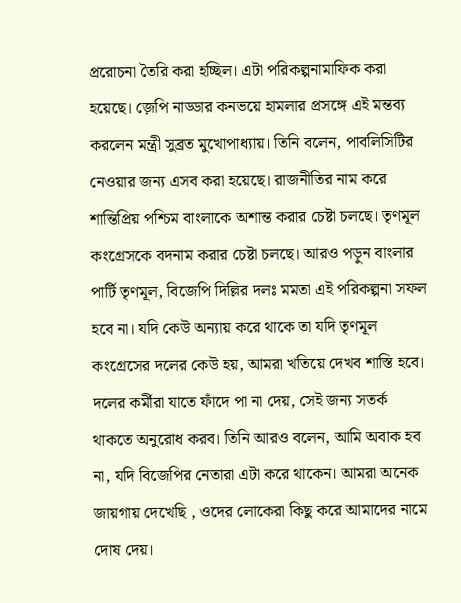প্ররোচনা তৈরি করা হচ্ছিল। এটা পরিকল্পনামাফিক করা হয়েছে। জ়েপি নাড্ডার কনভয়ে হামলার প্রসঙ্গে এই মন্তব্য করলেন মন্ত্রী সুব্রত মুখোপাধ্যায়। তিনি বলেন, পাবলিসিটির নেওয়ার জন্য এসব করা হয়েছে। রাজনীতির নাম করে শান্তিপ্রিয় পশ্চিম বাংলাকে অশান্ত করার চেষ্টা চলছে। তৃণমূল কংগ্রেসকে বদনাম করার চেষ্টা চলছে। আরও পড়ুন বাংলার পার্টি তৃণমূল, বিজেপি দিল্লির দলঃ মমতা এই পরিকল্পনা সফল হবে না। যদি কেউ অন্যায় করে থাকে তা যদি তৃণমূল কংগ্রেসের দলের কেউ হয়, আমরা খতিয়ে দেখব শাস্তি হবে। দলের কর্মীরা যাতে ফাঁদে পা না দেয়, সেই জন্য সতর্ক থাকতে অনুরোধ করব। তিনি আরও বলেন, আমি অবাক হব না, যদি বিজেপির নেতারা এটা করে থাকেন। আমরা অনেক জায়গায় দেখেছি , ওদের লোকেরা কিছু করে আমাদের নামে দোষ দেয়।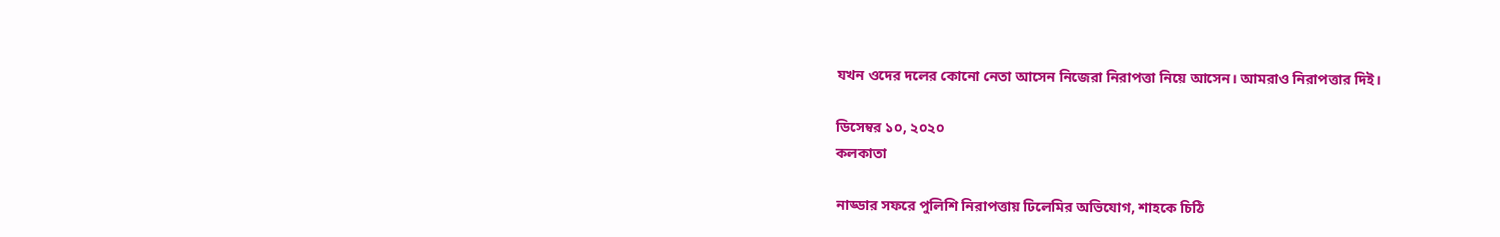যখন ওদের দলের কোনো নেতা আসেন নিজেরা নিরাপত্তা নিয়ে আসেন। আমরাও নিরাপত্তার দিই।

ডিসেম্বর ১০, ২০২০
কলকাতা

নাড্ডার সফরে পুলিশি নিরাপত্তায় ঢিলেমির অভিযোগ, শাহকে চিঠি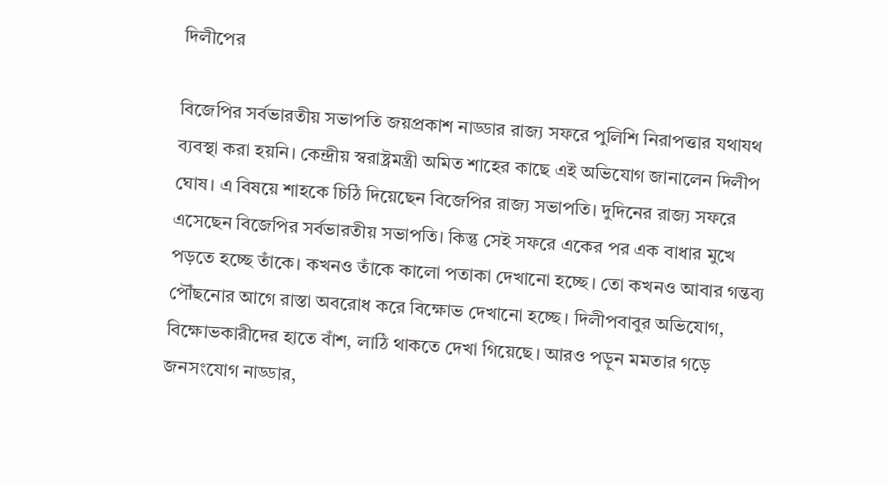দিলীপের

বিজেপির সর্বভারতীয় সভাপতি জয়প্রকাশ নাড্ডার রাজ্য সফরে পুলিশি নিরাপত্তার যথাযথ ব্যবস্থা করা হয়নি। কেন্দ্রীয় স্বরাষ্ট্রমন্ত্রী অমিত শাহের কাছে এই অভিযোগ জানালেন দিলীপ ঘোষ। এ বিষয়ে শাহকে চিঠি দিয়েছেন বিজেপির রাজ্য সভাপতি। দুদিনের রাজ্য সফরে এসেছেন বিজেপির সর্বভারতীয় সভাপতি। কিন্তু সেই সফরে একের পর এক বাধার মুখে পড়তে হচ্ছে তাঁকে। কখনও তাঁকে কালো পতাকা দেখানো হচ্ছে। তো কখনও আবার গন্তব্য পৌঁছনোর আগে রাস্তা অবরোধ করে বিক্ষোভ দেখানো হচ্ছে। দিলীপবাবুর অভিযোগ, বিক্ষোভকারীদের হাতে বাঁশ, লাঠি থাকতে দেখা গিয়েছে। আরও পড়ুন মমতার গড়ে জনসংযোগ নাড্ডার,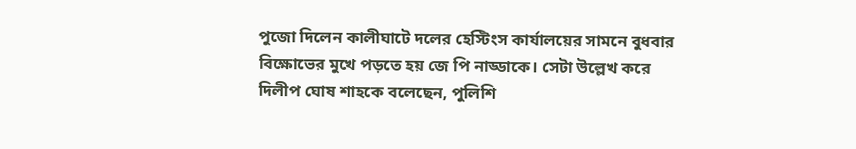পুজো দিলেন কালীঘাটে দলের হেস্টিংস কার্যালয়ের সামনে বুধবার বিক্ষোভের মুখে পড়তে হয় জে পি নাড্ডাকে। সেটা উল্লেখ করে দিলীপ ঘোষ শাহকে বলেছেন, পুলিশি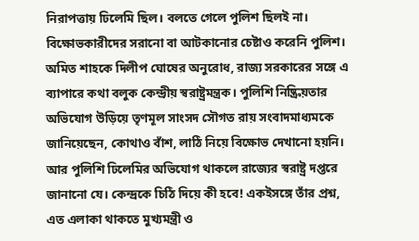নিরাপত্তায় ঢিলেমি ছিল। বলতে গেলে পুলিশ ছিলই না। বিক্ষোভকারীদের সরানো বা আটকানোর চেষ্টাও করেনি পুলিশ। অমিত শাহকে দিলীপ ঘোষের অনুরোধ, রাজ্য সরকারের সঙ্গে এ ব্যাপারে কথা বলুক কেন্দ্রীয় স্বরাষ্ট্রমন্ত্রক। পুলিশি নিষ্ক্রিয়তার অভিযোগ উড়িয়ে তৃণমূল সাংসদ সৌগত রায় সংবাদমাধ্যমকে জানিয়েছেন, কোথাও বাঁশ, লাঠি নিয়ে বিক্ষোভ দেখানো হয়নি। আর পুলিশি ঢিলেমির অভিযোগ থাকলে রাজ্যের স্বরাষ্ট্র দপ্তরে জানানো যে। কেন্দ্রকে চিঠি দিয়ে কী হবে! একইসঙ্গে তাঁর প্রশ্ন, এত এলাকা থাকতে মুখ্যমন্ত্রী ও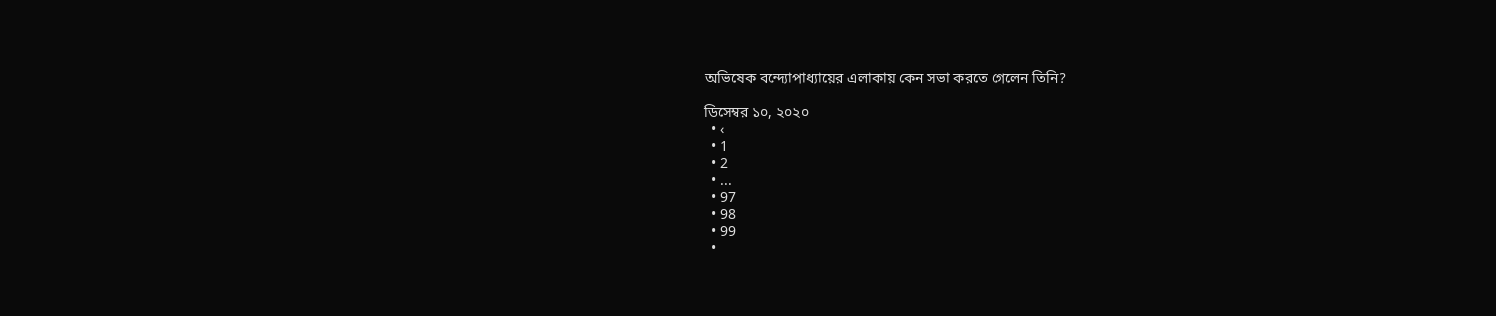অভিষেক বন্দ্যোপাধ্যায়ের এলাকায় কেন সভা করতে গেলেন তিনি?

ডিসেম্বর ১০, ২০২০
  • ‹
  • 1
  • 2
  • ...
  • 97
  • 98
  • 99
  •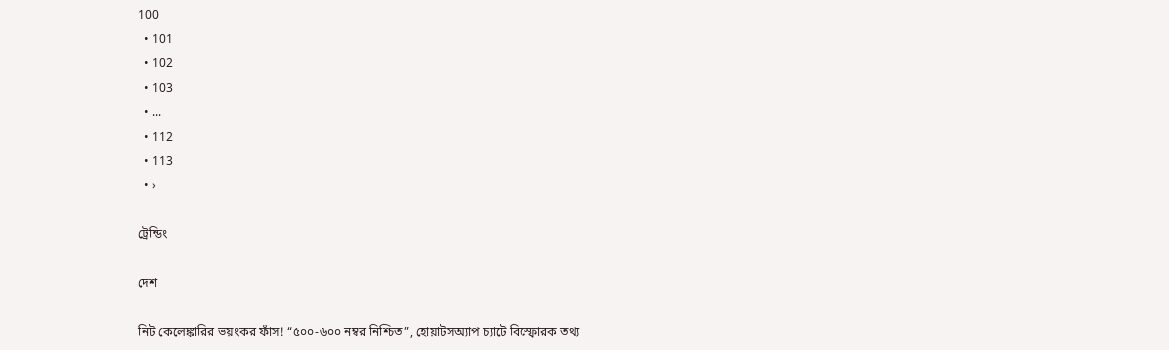100
  • 101
  • 102
  • 103
  • ...
  • 112
  • 113
  • ›

ট্রেন্ডিং

দেশ

নিট কেলেঙ্কারির ভয়ংকর ফাঁস! “৫০০-৬০০ নম্বর নিশ্চিত”, হোয়াটসঅ্যাপ চ্যাটে বিস্ফোরক তথ্য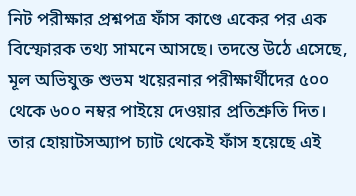নিট পরীক্ষার প্রশ্নপত্র ফাঁস কাণ্ডে একের পর এক বিস্ফোরক তথ্য সামনে আসছে। তদন্তে উঠে এসেছে, মূল অভিযুক্ত শুভম খয়েরনার পরীক্ষার্থীদের ৫০০ থেকে ৬০০ নম্বর পাইয়ে দেওয়ার প্রতিশ্রুতি দিত। তার হোয়াটসঅ্যাপ চ্যাট থেকেই ফাঁস হয়েছে এই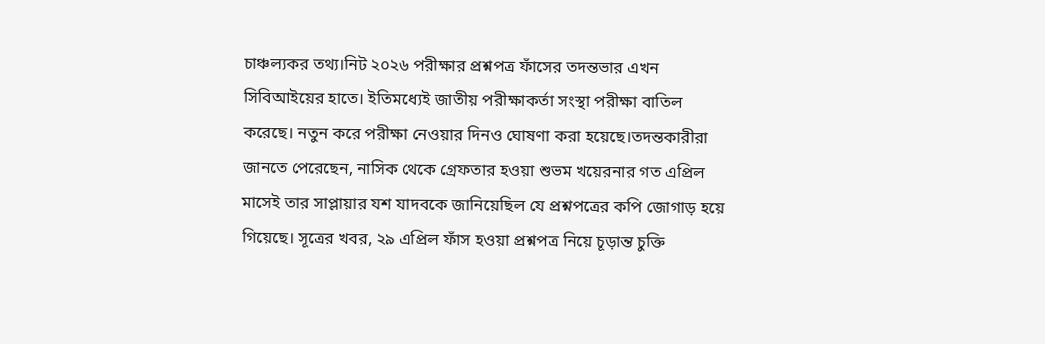চাঞ্চল্যকর তথ্য।নিট ২০২৬ পরীক্ষার প্রশ্নপত্র ফাঁসের তদন্তভার এখন সিবিআইয়ের হাতে। ইতিমধ্যেই জাতীয় পরীক্ষাকর্তা সংস্থা পরীক্ষা বাতিল করেছে। নতুন করে পরীক্ষা নেওয়ার দিনও ঘোষণা করা হয়েছে।তদন্তকারীরা জানতে পেরেছেন, নাসিক থেকে গ্রেফতার হওয়া শুভম খয়েরনার গত এপ্রিল মাসেই তার সাপ্লায়ার যশ যাদবকে জানিয়েছিল যে প্রশ্নপত্রের কপি জোগাড় হয়ে গিয়েছে। সূত্রের খবর, ২৯ এপ্রিল ফাঁস হওয়া প্রশ্নপত্র নিয়ে চূড়ান্ত চুক্তি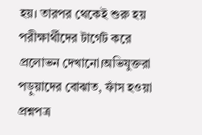হয়। তারপর থেকেই শুরু হয় পরীক্ষার্থীদের টার্গেট করে প্রলোভন দেখানো।অভিযুক্তরা পড়ুয়াদের বোঝাত, ফাঁস হওয়া প্রশ্নপত্র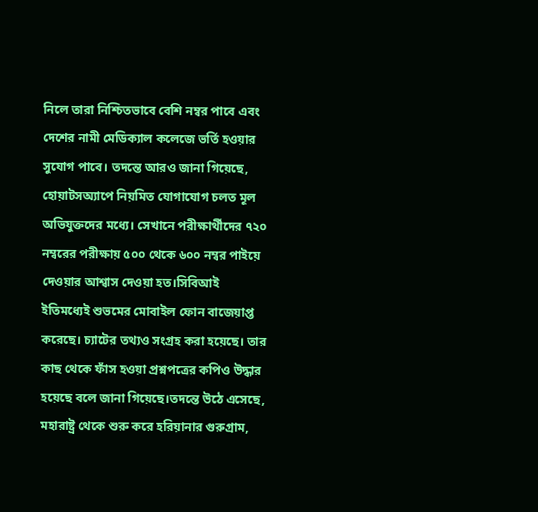নিলে তারা নিশ্চিতভাবে বেশি নম্বর পাবে এবং দেশের নামী মেডিক্যাল কলেজে ভর্তি হওয়ার সুযোগ পাবে। তদন্তে আরও জানা গিয়েছে, হোয়াটসঅ্যাপে নিয়মিত যোগাযোগ চলত মূল অভিযুক্তদের মধ্যে। সেখানে পরীক্ষার্থীদের ৭২০ নম্বরের পরীক্ষায় ৫০০ থেকে ৬০০ নম্বর পাইয়ে দেওয়ার আশ্বাস দেওয়া হত।সিবিআই ইতিমধ্যেই শুভমের মোবাইল ফোন বাজেয়াপ্ত করেছে। চ্যাটের তথ্যও সংগ্রহ করা হয়েছে। তার কাছ থেকে ফাঁস হওয়া প্রশ্নপত্রের কপিও উদ্ধার হয়েছে বলে জানা গিয়েছে।তদন্তে উঠে এসেছে, মহারাষ্ট্র থেকে শুরু করে হরিয়ানার গুরুগ্রাম,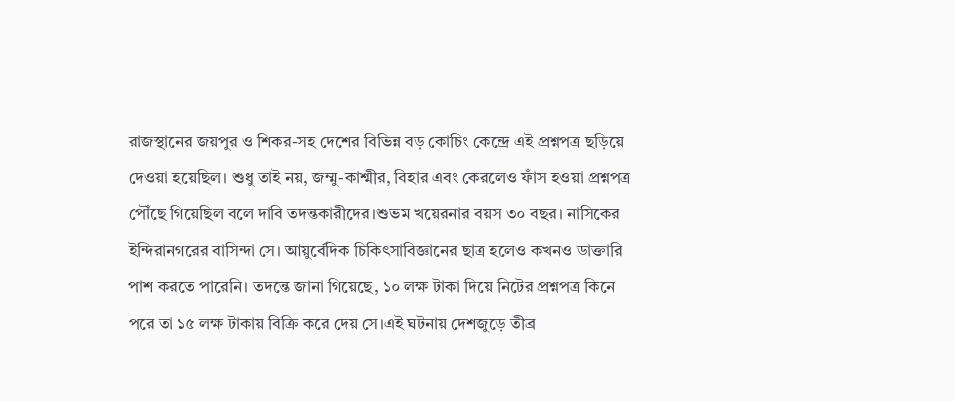রাজস্থানের জয়পুর ও শিকর-সহ দেশের বিভিন্ন বড় কোচিং কেন্দ্রে এই প্রশ্নপত্র ছড়িয়ে দেওয়া হয়েছিল। শুধু তাই নয়, জম্মু-কাশ্মীর, বিহার এবং কেরলেও ফাঁস হওয়া প্রশ্নপত্র পৌঁছে গিয়েছিল বলে দাবি তদন্তকারীদের।শুভম খয়েরনার বয়স ৩০ বছর। নাসিকের ইন্দিরানগরের বাসিন্দা সে। আয়ুর্বেদিক চিকিৎসাবিজ্ঞানের ছাত্র হলেও কখনও ডাক্তারি পাশ করতে পারেনি। তদন্তে জানা গিয়েছে, ১০ লক্ষ টাকা দিয়ে নিটের প্রশ্নপত্র কিনে পরে তা ১৫ লক্ষ টাকায় বিক্রি করে দেয় সে।এই ঘটনায় দেশজুড়ে তীব্র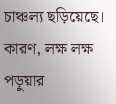চাঞ্চল্য ছড়িয়েছে। কারণ, লক্ষ লক্ষ পড়ুয়ার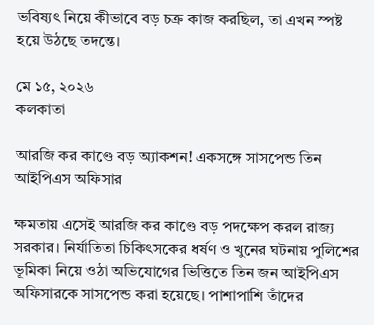ভবিষ্যৎ নিয়ে কীভাবে বড় চক্র কাজ করছিল, তা এখন স্পষ্ট হয়ে উঠছে তদন্তে।

মে ১৫, ২০২৬
কলকাতা

আরজি কর কাণ্ডে বড় অ্যাকশন! একসঙ্গে সাসপেন্ড তিন আইপিএস অফিসার

ক্ষমতায় এসেই আরজি কর কাণ্ডে বড় পদক্ষেপ করল রাজ্য সরকার। নির্যাতিতা চিকিৎসকের ধর্ষণ ও খুনের ঘটনায় পুলিশের ভূমিকা নিয়ে ওঠা অভিযোগের ভিত্তিতে তিন জন আইপিএস অফিসারকে সাসপেন্ড করা হয়েছে। পাশাপাশি তাঁদের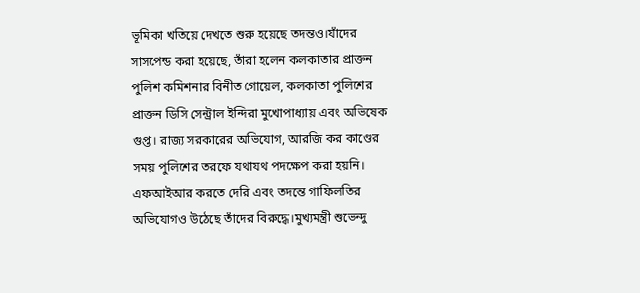ভূমিকা খতিয়ে দেখতে শুরু হয়েছে তদন্তও।যাঁদের সাসপেন্ড করা হয়েছে, তাঁরা হলেন কলকাতার প্রাক্তন পুলিশ কমিশনার বিনীত গোয়েল, কলকাতা পুলিশের প্রাক্তন ডিসি সেন্ট্রাল ইন্দিরা মুখোপাধ্যায় এবং অভিষেক গুপ্ত। রাজ্য সরকারের অভিযোগ, আরজি কর কাণ্ডের সময় পুলিশের তরফে যথাযথ পদক্ষেপ করা হয়নি। এফআইআর করতে দেরি এবং তদন্তে গাফিলতির অভিযোগও উঠেছে তাঁদের বিরুদ্ধে।মুখ্যমন্ত্রী শুভেন্দু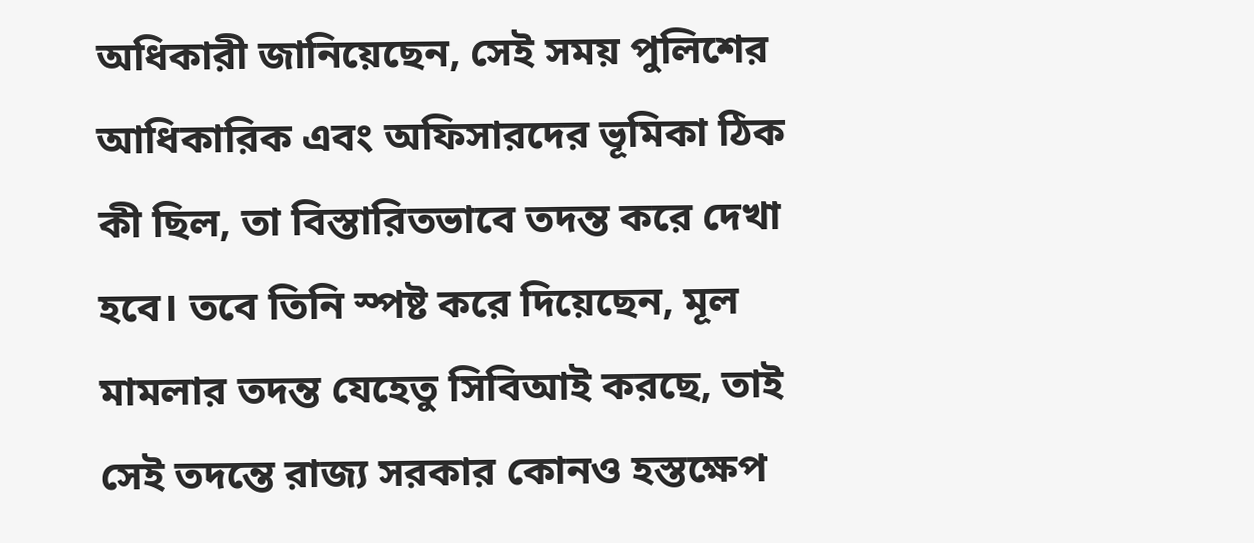অধিকারী জানিয়েছেন, সেই সময় পুলিশের আধিকারিক এবং অফিসারদের ভূমিকা ঠিক কী ছিল, তা বিস্তারিতভাবে তদন্ত করে দেখা হবে। তবে তিনি স্পষ্ট করে দিয়েছেন, মূল মামলার তদন্ত যেহেতু সিবিআই করছে, তাই সেই তদন্তে রাজ্য সরকার কোনও হস্তক্ষেপ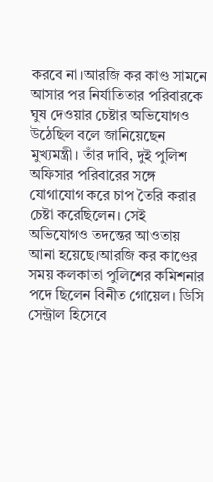করবে না।আরজি কর কাণ্ড সামনে আসার পর নির্যাতিতার পরিবারকে ঘুষ দেওয়ার চেষ্টার অভিযোগও উঠেছিল বলে জানিয়েছেন মুখ্যমন্ত্রী। তাঁর দাবি, দুই পুলিশ অফিসার পরিবারের সঙ্গে যোগাযোগ করে চাপ তৈরি করার চেষ্টা করেছিলেন। সেই অভিযোগও তদন্তের আওতায় আনা হয়েছে।আরজি কর কাণ্ডের সময় কলকাতা পুলিশের কমিশনার পদে ছিলেন বিনীত গোয়েল। ডিসি সেন্ট্রাল হিসেবে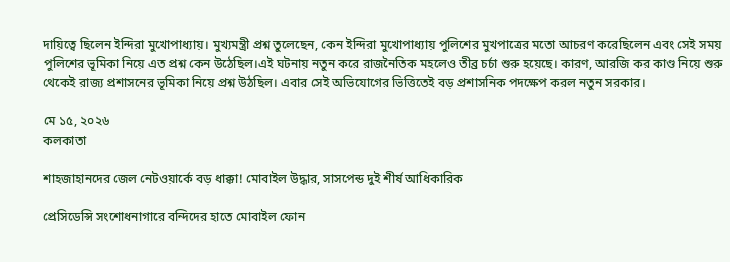দায়িত্বে ছিলেন ইন্দিরা মুখোপাধ্যায়। মুখ্যমন্ত্রী প্রশ্ন তুলেছেন, কেন ইন্দিরা মুখোপাধ্যায় পুলিশের মুখপাত্রের মতো আচরণ করেছিলেন এবং সেই সময় পুলিশের ভূমিকা নিয়ে এত প্রশ্ন কেন উঠেছিল।এই ঘটনায় নতুন করে রাজনৈতিক মহলেও তীব্র চর্চা শুরু হয়েছে। কারণ, আরজি কর কাণ্ড নিয়ে শুরু থেকেই রাজ্য প্রশাসনের ভূমিকা নিয়ে প্রশ্ন উঠছিল। এবার সেই অভিযোগের ভিত্তিতেই বড় প্রশাসনিক পদক্ষেপ করল নতুন সরকার।

মে ১৫, ২০২৬
কলকাতা

শাহজাহানদের জেল নেটওয়ার্কে বড় ধাক্কা! মোবাইল উদ্ধার, সাসপেন্ড দুই শীর্ষ আধিকারিক

প্রেসিডেন্সি সংশোধনাগারে বন্দিদের হাতে মোবাইল ফোন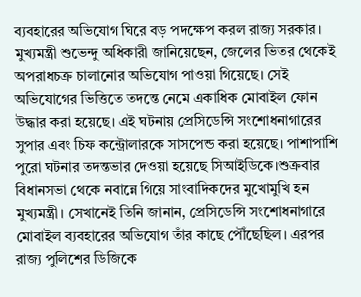ব্যবহারের অভিযোগ ঘিরে বড় পদক্ষেপ করল রাজ্য সরকার। মুখ্যমন্ত্রী শুভেন্দু অধিকারী জানিয়েছেন, জেলের ভিতর থেকেই অপরাধচক্র চালানোর অভিযোগ পাওয়া গিয়েছে। সেই অভিযোগের ভিত্তিতে তদন্তে নেমে একাধিক মোবাইল ফোন উদ্ধার করা হয়েছে। এই ঘটনায় প্রেসিডেন্সি সংশোধনাগারের সুপার এবং চিফ কন্ট্রোলারকে সাসপেন্ড করা হয়েছে। পাশাপাশি পুরো ঘটনার তদন্তভার দেওয়া হয়েছে সিআইডিকে।শুক্রবার বিধানসভা থেকে নবান্নে গিয়ে সাংবাদিকদের মুখোমুখি হন মুখ্যমন্ত্রী। সেখানেই তিনি জানান, প্রেসিডেন্সি সংশোধনাগারে মোবাইল ব্যবহারের অভিযোগ তাঁর কাছে পৌঁছেছিল। এরপর রাজ্য পুলিশের ডিজিকে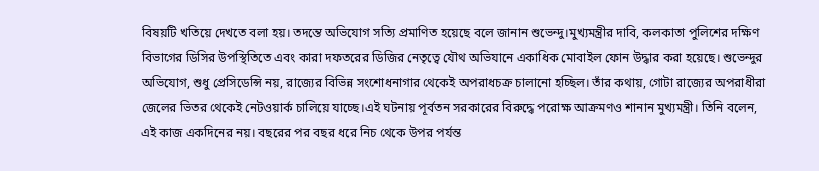বিষয়টি খতিয়ে দেখতে বলা হয়। তদন্তে অভিযোগ সত্যি প্রমাণিত হয়েছে বলে জানান শুভেন্দু।মুখ্যমন্ত্রীর দাবি, কলকাতা পুলিশের দক্ষিণ বিভাগের ডিসির উপস্থিতিতে এবং কারা দফতরের ডিজির নেতৃত্বে যৌথ অভিযানে একাধিক মোবাইল ফোন উদ্ধার করা হয়েছে। শুভেন্দুর অভিযোগ, শুধু প্রেসিডেন্সি নয়, রাজ্যের বিভিন্ন সংশোধনাগার থেকেই অপরাধচক্র চালানো হচ্ছিল। তাঁর কথায়, গোটা রাজ্যের অপরাধীরা জেলের ভিতর থেকেই নেটওয়ার্ক চালিয়ে যাচ্ছে।এই ঘটনায় পূর্বতন সরকারের বিরুদ্ধে পরোক্ষ আক্রমণও শানান মুখ্যমন্ত্রী। তিনি বলেন, এই কাজ একদিনের নয়। বছরের পর বছর ধরে নিচ থেকে উপর পর্যন্ত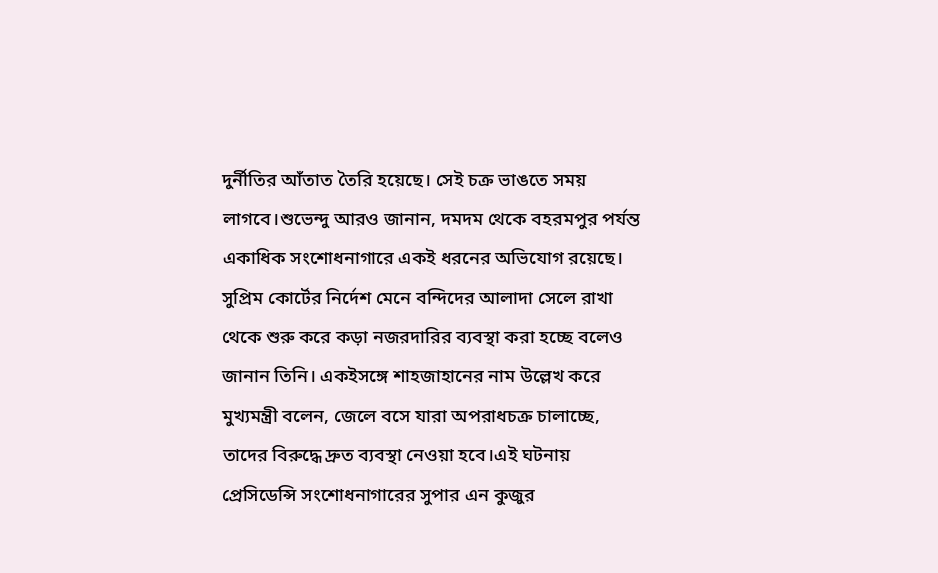দুর্নীতির আঁতাত তৈরি হয়েছে। সেই চক্র ভাঙতে সময় লাগবে।শুভেন্দু আরও জানান, দমদম থেকে বহরমপুর পর্যন্ত একাধিক সংশোধনাগারে একই ধরনের অভিযোগ রয়েছে। সুপ্রিম কোর্টের নির্দেশ মেনে বন্দিদের আলাদা সেলে রাখা থেকে শুরু করে কড়া নজরদারির ব্যবস্থা করা হচ্ছে বলেও জানান তিনি। একইসঙ্গে শাহজাহানের নাম উল্লেখ করে মুখ্যমন্ত্রী বলেন, জেলে বসে যারা অপরাধচক্র চালাচ্ছে, তাদের বিরুদ্ধে দ্রুত ব্যবস্থা নেওয়া হবে।এই ঘটনায় প্রেসিডেন্সি সংশোধনাগারের সুপার এন কুজুর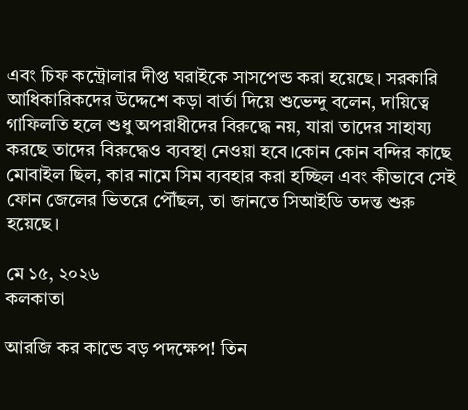এবং চিফ কন্ট্রোলার দীপ্ত ঘরাইকে সাসপেন্ড করা হয়েছে। সরকারি আধিকারিকদের উদ্দেশে কড়া বার্তা দিয়ে শুভেন্দু বলেন, দায়িত্বে গাফিলতি হলে শুধু অপরাধীদের বিরুদ্ধে নয়, যারা তাদের সাহায্য করছে তাদের বিরুদ্ধেও ব্যবস্থা নেওয়া হবে।কোন কোন বন্দির কাছে মোবাইল ছিল, কার নামে সিম ব্যবহার করা হচ্ছিল এবং কীভাবে সেই ফোন জেলের ভিতরে পৌঁছল, তা জানতে সিআইডি তদন্ত শুরু হয়েছে।

মে ১৫, ২০২৬
কলকাতা

আরজি কর কান্ডে বড় পদক্ষেপ! তিন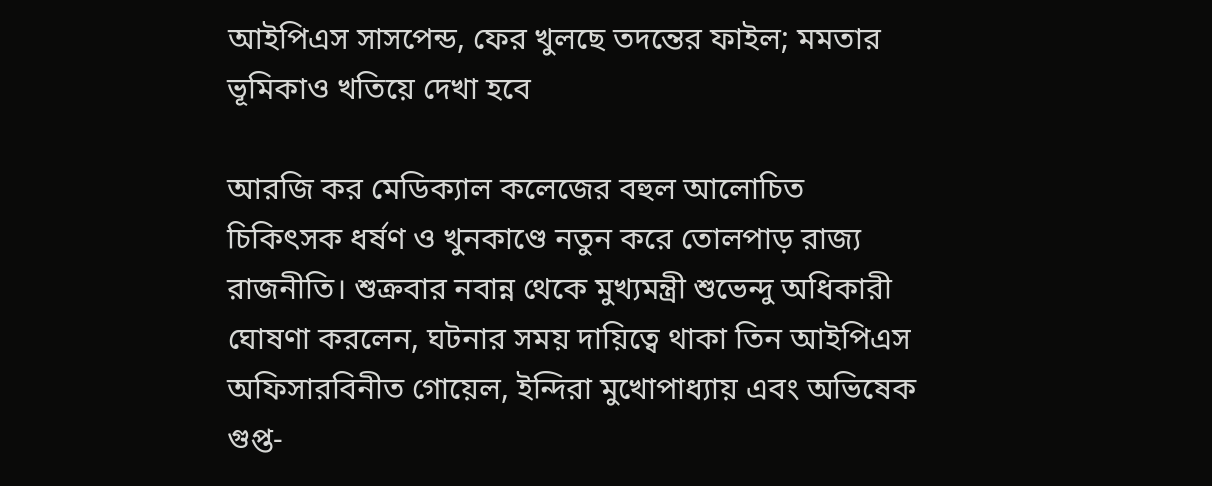আইপিএস সাসপেন্ড, ফের খুলছে তদন্তের ফাইল; মমতার ভূমিকাও খতিয়ে দেখা হবে

আরজি কর মেডিক্যাল কলেজের বহুল আলোচিত চিকিৎসক ধর্ষণ ও খুনকাণ্ডে নতুন করে তোলপাড় রাজ্য রাজনীতি। শুক্রবার নবান্ন থেকে মুখ্যমন্ত্রী শুভেন্দু অধিকারী ঘোষণা করলেন, ঘটনার সময় দায়িত্বে থাকা তিন আইপিএস অফিসারবিনীত গোয়েল, ইন্দিরা মুখোপাধ্যায় এবং অভিষেক গুপ্ত-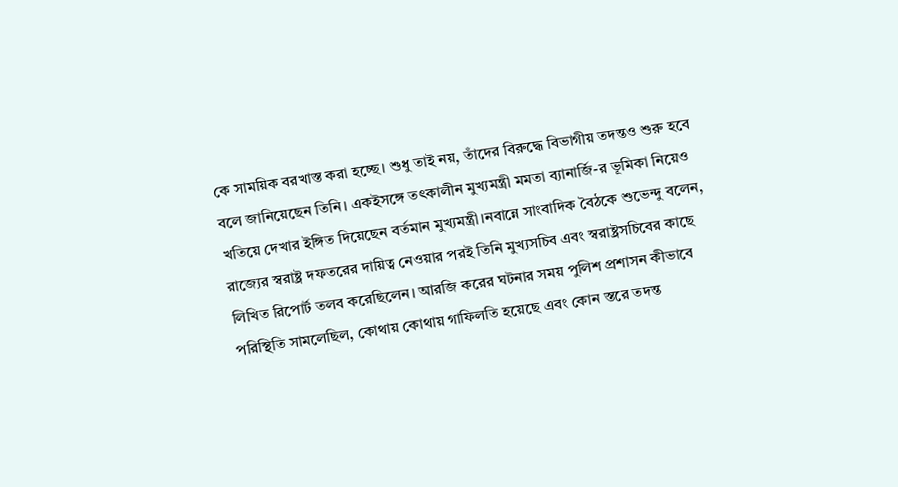কে সাময়িক বরখাস্ত করা হচ্ছে। শুধু তাই নয়, তাঁদের বিরুদ্ধে বিভাগীয় তদন্তও শুরু হবে বলে জানিয়েছেন তিনি। একইসঙ্গে তৎকালীন মুখ্যমন্ত্রী মমতা ব্যানার্জি-র ভূমিকা নিয়েও খতিয়ে দেখার ইঙ্গিত দিয়েছেন বর্তমান মুখ্যমন্ত্রী।নবান্নে সাংবাদিক বৈঠকে শুভেন্দু বলেন, রাজ্যের স্বরাষ্ট্র দফতরের দায়িত্ব নেওয়ার পরই তিনি মুখ্যসচিব এবং স্বরাষ্ট্রসচিবের কাছে লিখিত রিপোর্ট তলব করেছিলেন। আরজি করের ঘটনার সময় পুলিশ প্রশাসন কীভাবে পরিস্থিতি সামলেছিল, কোথায় কোথায় গাফিলতি হয়েছে এবং কোন স্তরে তদন্ত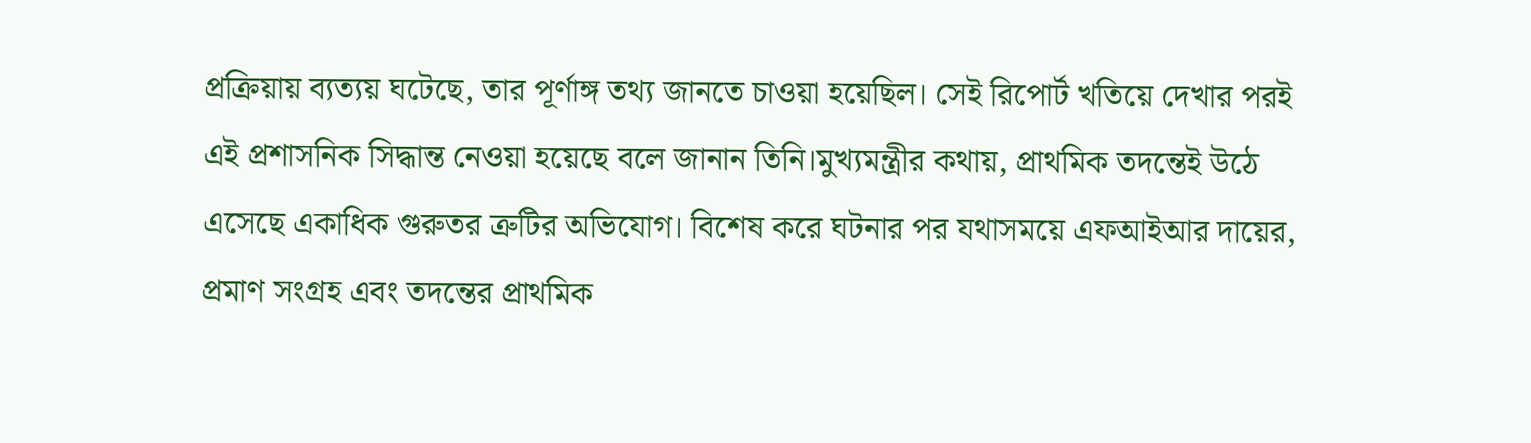প্রক্রিয়ায় ব্যত্যয় ঘটেছে, তার পূর্ণাঙ্গ তথ্য জানতে চাওয়া হয়েছিল। সেই রিপোর্ট খতিয়ে দেখার পরই এই প্রশাসনিক সিদ্ধান্ত নেওয়া হয়েছে বলে জানান তিনি।মুখ্যমন্ত্রীর কথায়, প্রাথমিক তদন্তেই উঠে এসেছে একাধিক গুরুতর ত্রুটির অভিযোগ। বিশেষ করে ঘটনার পর যথাসময়ে এফআইআর দায়ের, প্রমাণ সংগ্রহ এবং তদন্তের প্রাথমিক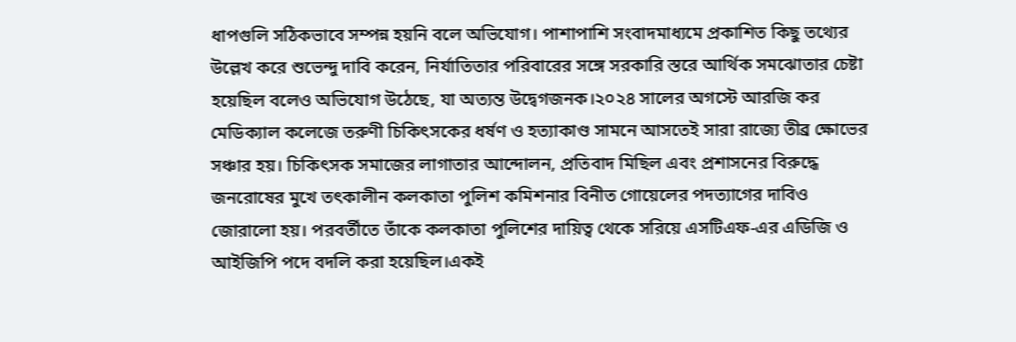ধাপগুলি সঠিকভাবে সম্পন্ন হয়নি বলে অভিযোগ। পাশাপাশি সংবাদমাধ্যমে প্রকাশিত কিছু তথ্যের উল্লেখ করে শুভেন্দু দাবি করেন, নির্যাতিতার পরিবারের সঙ্গে সরকারি স্তরে আর্থিক সমঝোতার চেষ্টা হয়েছিল বলেও অভিযোগ উঠেছে, যা অত্যন্ত উদ্বেগজনক।২০২৪ সালের অগস্টে আরজি কর মেডিক্যাল কলেজে তরুণী চিকিৎসকের ধর্ষণ ও হত্যাকাণ্ড সামনে আসতেই সারা রাজ্যে তীব্র ক্ষোভের সঞ্চার হয়। চিকিৎসক সমাজের লাগাতার আন্দোলন, প্রতিবাদ মিছিল এবং প্রশাসনের বিরুদ্ধে জনরোষের মুখে তৎকালীন কলকাতা পুলিশ কমিশনার বিনীত গোয়েলের পদত্যাগের দাবিও জোরালো হয়। পরবর্তীতে তাঁকে কলকাতা পুলিশের দায়িত্ব থেকে সরিয়ে এসটিএফ-এর এডিজি ও আইজিপি পদে বদলি করা হয়েছিল।একই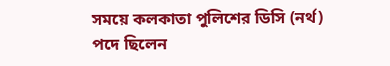সময়ে কলকাতা পুলিশের ডিসি (নর্থ) পদে ছিলেন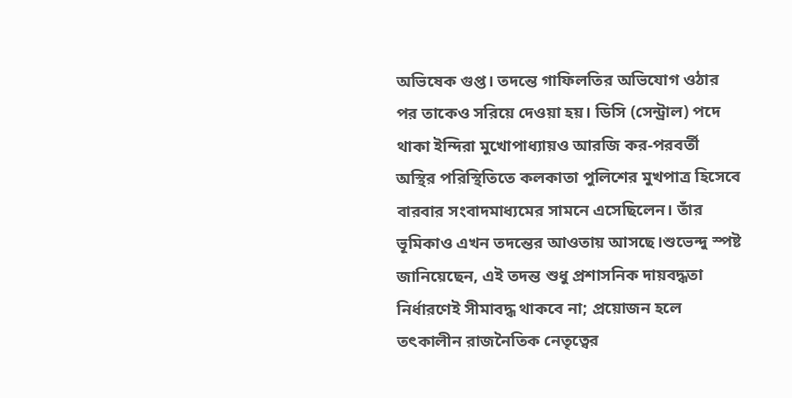অভিষেক গুপ্ত। তদন্তে গাফিলতির অভিযোগ ওঠার পর তাকেও সরিয়ে দেওয়া হয়। ডিসি (সেন্ট্রাল) পদে থাকা ইন্দিরা মুখোপাধ্যায়ও আরজি কর-পরবর্তী অস্থির পরিস্থিতিতে কলকাতা পুলিশের মুখপাত্র হিসেবে বারবার সংবাদমাধ্যমের সামনে এসেছিলেন। তাঁর ভূমিকাও এখন তদন্তের আওতায় আসছে।শুভেন্দু স্পষ্ট জানিয়েছেন, এই তদন্ত শুধু প্রশাসনিক দায়বদ্ধতা নির্ধারণেই সীমাবদ্ধ থাকবে না; প্রয়োজন হলে তৎকালীন রাজনৈতিক নেতৃত্বের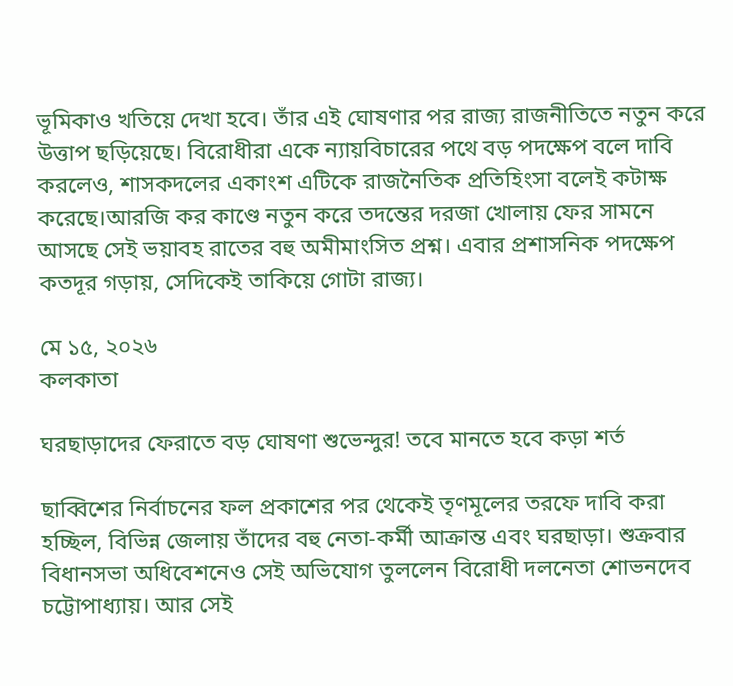ভূমিকাও খতিয়ে দেখা হবে। তাঁর এই ঘোষণার পর রাজ্য রাজনীতিতে নতুন করে উত্তাপ ছড়িয়েছে। বিরোধীরা একে ন্যায়বিচারের পথে বড় পদক্ষেপ বলে দাবি করলেও, শাসকদলের একাংশ এটিকে রাজনৈতিক প্রতিহিংসা বলেই কটাক্ষ করেছে।আরজি কর কাণ্ডে নতুন করে তদন্তের দরজা খোলায় ফের সামনে আসছে সেই ভয়াবহ রাতের বহু অমীমাংসিত প্রশ্ন। এবার প্রশাসনিক পদক্ষেপ কতদূর গড়ায়, সেদিকেই তাকিয়ে গোটা রাজ্য।

মে ১৫, ২০২৬
কলকাতা

ঘরছাড়াদের ফেরাতে বড় ঘোষণা শুভেন্দুর! তবে মানতে হবে কড়া শর্ত

ছাব্বিশের নির্বাচনের ফল প্রকাশের পর থেকেই তৃণমূলের তরফে দাবি করা হচ্ছিল, বিভিন্ন জেলায় তাঁদের বহু নেতা-কর্মী আক্রান্ত এবং ঘরছাড়া। শুক্রবার বিধানসভা অধিবেশনেও সেই অভিযোগ তুললেন বিরোধী দলনেতা শোভনদেব চট্টোপাধ্যায়। আর সেই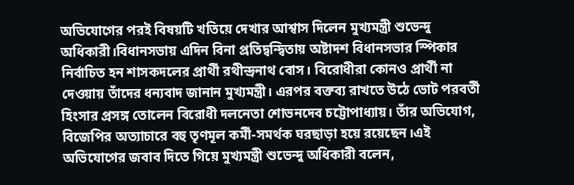অভিযোগের পরই বিষয়টি খতিয়ে দেখার আশ্বাস দিলেন মুখ্যমন্ত্রী শুভেন্দু অধিকারী।বিধানসভায় এদিন বিনা প্রতিদ্বন্দ্বিতায় অষ্টাদশ বিধানসভার স্পিকার নির্বাচিত হন শাসকদলের প্রার্থী রথীন্দ্রনাথ বোস। বিরোধীরা কোনও প্রার্থী না দেওয়ায় তাঁদের ধন্যবাদ জানান মুখ্যমন্ত্রী। এরপর বক্তব্য রাখতে উঠে ভোট পরবর্তী হিংসার প্রসঙ্গ তোলেন বিরোধী দলনেতা শোভনদেব চট্টোপাধ্যায়। তাঁর অভিযোগ, বিজেপির অত্যাচারে বহু তৃণমূল কর্মী-সমর্থক ঘরছাড়া হয়ে রয়েছেন।এই অভিযোগের জবাব দিতে গিয়ে মুখ্যমন্ত্রী শুভেন্দু অধিকারী বলেন,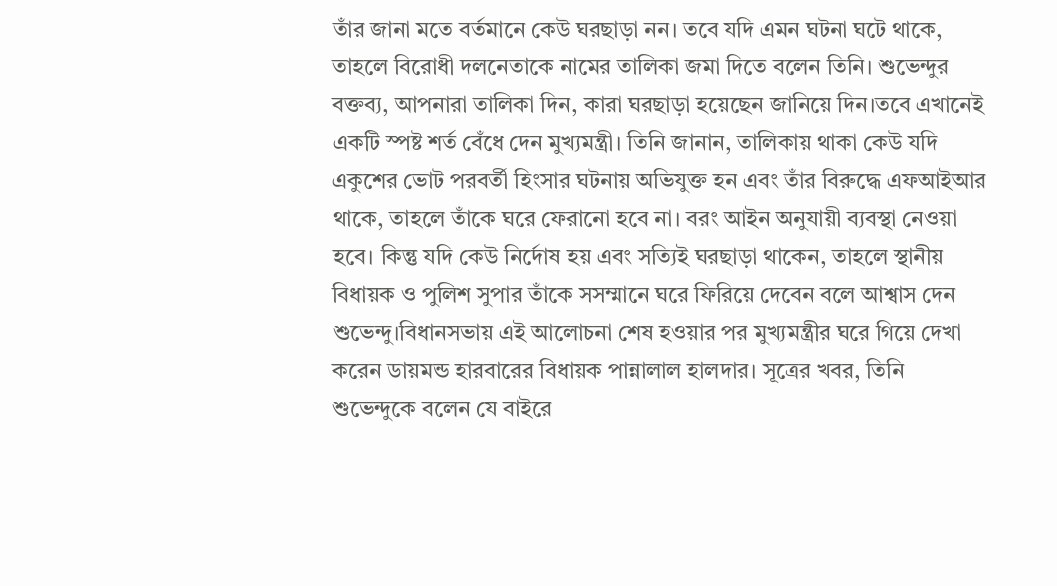তাঁর জানা মতে বর্তমানে কেউ ঘরছাড়া নন। তবে যদি এমন ঘটনা ঘটে থাকে, তাহলে বিরোধী দলনেতাকে নামের তালিকা জমা দিতে বলেন তিনি। শুভেন্দুর বক্তব্য, আপনারা তালিকা দিন, কারা ঘরছাড়া হয়েছেন জানিয়ে দিন।তবে এখানেই একটি স্পষ্ট শর্ত বেঁধে দেন মুখ্যমন্ত্রী। তিনি জানান, তালিকায় থাকা কেউ যদি একুশের ভোট পরবর্তী হিংসার ঘটনায় অভিযুক্ত হন এবং তাঁর বিরুদ্ধে এফআইআর থাকে, তাহলে তাঁকে ঘরে ফেরানো হবে না। বরং আইন অনুযায়ী ব্যবস্থা নেওয়া হবে। কিন্তু যদি কেউ নির্দোষ হয় এবং সত্যিই ঘরছাড়া থাকেন, তাহলে স্থানীয় বিধায়ক ও পুলিশ সুপার তাঁকে সসম্মানে ঘরে ফিরিয়ে দেবেন বলে আশ্বাস দেন শুভেন্দু।বিধানসভায় এই আলোচনা শেষ হওয়ার পর মুখ্যমন্ত্রীর ঘরে গিয়ে দেখা করেন ডায়মন্ড হারবারের বিধায়ক পান্নালাল হালদার। সূত্রের খবর, তিনি শুভেন্দুকে বলেন যে বাইরে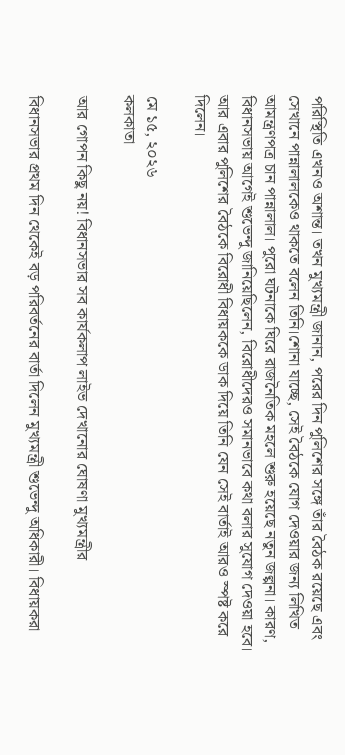পরিস্থিতি এখনও অশান্ত। তখন মুখ্যমন্ত্রী জানান, পরের দিন পুলিশের সঙ্গে তাঁর বৈঠক রয়েছে এবং সেখানে পান্নালালকেও থাকতে বলেন তিনি।শোনা যাচ্ছে, সেই বৈঠকে যোগ দেওয়ার জন্য লিখিত আমন্ত্রণপত্র চান পান্নালাল। পুরো ঘটনাকে ঘিরে রাজনৈতিক মহলে শুরু হয়েছে নতুন জল্পনা। কারণ, বিধানসভায় আগেই শুভেন্দু জানিয়েছিলেন, বিরোধীদেরও সমানভাবে কথা বলার সুযোগ দেওয়া হবে। আর এবার পুলিশের বৈঠকে বিরোধী বিধায়ককে ডাক দিয়ে তিনি যেন সেই বার্তাই আরও স্পষ্ট করে দিলেন।

মে ১৫, ২০২৬
কলকাতা

আর গোপন কিছু নয়! বিধানসভার সব কার্যকলাপ লাইভ দেখানোর ঘোষণা মুখ্যমন্ত্রীর

বিধানসভার প্রথম দিন থেকেই বড় পরিবর্তনের বার্তা দিলেন মুখ্যমন্ত্রী শুভেন্দু অধিকারী। বিধায়করা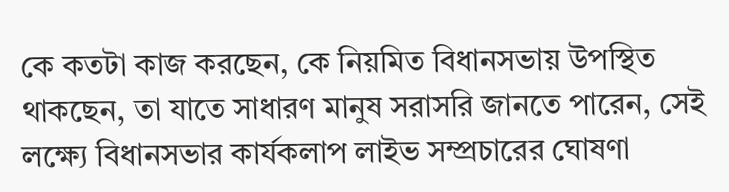কে কতটা কাজ করছেন, কে নিয়মিত বিধানসভায় উপস্থিত থাকছেন, তা যাতে সাধারণ মানুষ সরাসরি জানতে পারেন, সেই লক্ষ্যে বিধানসভার কার্যকলাপ লাইভ সম্প্রচারের ঘোষণা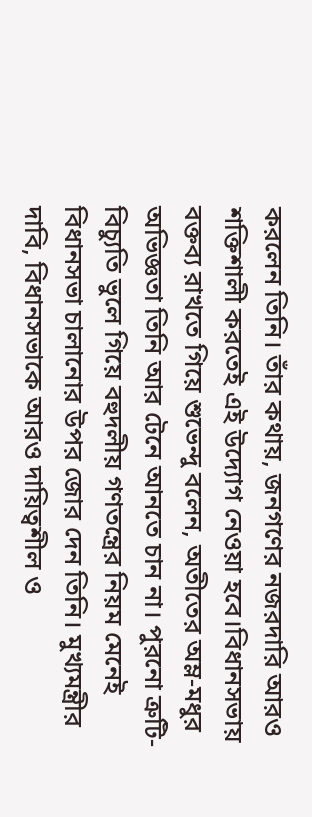করলেন তিনি। তাঁর কথায়, জনগণের নজরদারি আরও শক্তিশালী করতেই এই উদ্যোগ নেওয়া হবে।বিধানসভায় বক্তব্য রাখতে গিয়ে শুভেন্দু বলেন, অতীতের অম্ল-মধুর অভিজ্ঞতা তিনি আর টেনে আনতে চান না। পুরনো ত্রুটি-বিচ্যুতি ভুলে গিয়ে বহুদলীয় গণতন্ত্রের নিয়ম মেনেই বিধানসভা চালানোর উপর জোর দেন তিনি। মুখ্যমন্ত্রীর দাবি, বিধানসভাকে আরও দায়িত্বশীল ও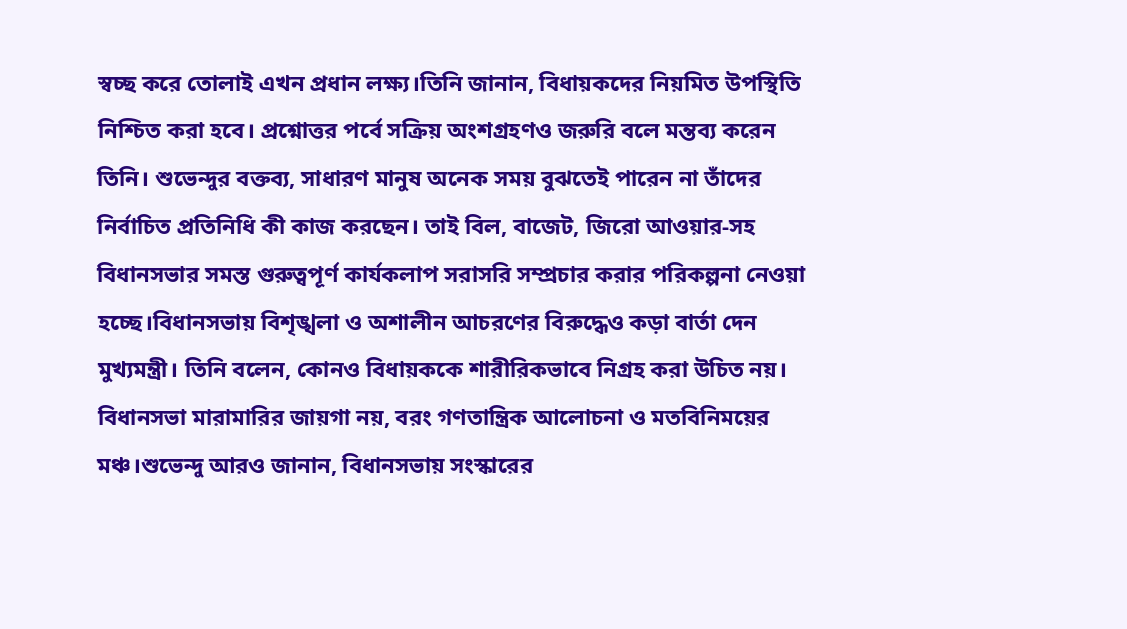স্বচ্ছ করে তোলাই এখন প্রধান লক্ষ্য।তিনি জানান, বিধায়কদের নিয়মিত উপস্থিতি নিশ্চিত করা হবে। প্রশ্নোত্তর পর্বে সক্রিয় অংশগ্রহণও জরুরি বলে মন্তব্য করেন তিনি। শুভেন্দুর বক্তব্য, সাধারণ মানুষ অনেক সময় বুঝতেই পারেন না তাঁদের নির্বাচিত প্রতিনিধি কী কাজ করছেন। তাই বিল, বাজেট, জিরো আওয়ার-সহ বিধানসভার সমস্ত গুরুত্বপূর্ণ কার্যকলাপ সরাসরি সম্প্রচার করার পরিকল্পনা নেওয়া হচ্ছে।বিধানসভায় বিশৃঙ্খলা ও অশালীন আচরণের বিরুদ্ধেও কড়া বার্তা দেন মুখ্যমন্ত্রী। তিনি বলেন, কোনও বিধায়ককে শারীরিকভাবে নিগ্রহ করা উচিত নয়। বিধানসভা মারামারির জায়গা নয়, বরং গণতান্ত্রিক আলোচনা ও মতবিনিময়ের মঞ্চ।শুভেন্দু আরও জানান, বিধানসভায় সংস্কারের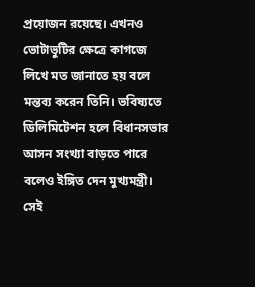প্রয়োজন রয়েছে। এখনও ভোটাভুটির ক্ষেত্রে কাগজে লিখে মত জানাতে হয় বলে মন্তব্য করেন তিনি। ভবিষ্যতে ডিলিমিটেশন হলে বিধানসভার আসন সংখ্যা বাড়তে পারে বলেও ইঙ্গিত দেন মুখ্যমন্ত্রী। সেই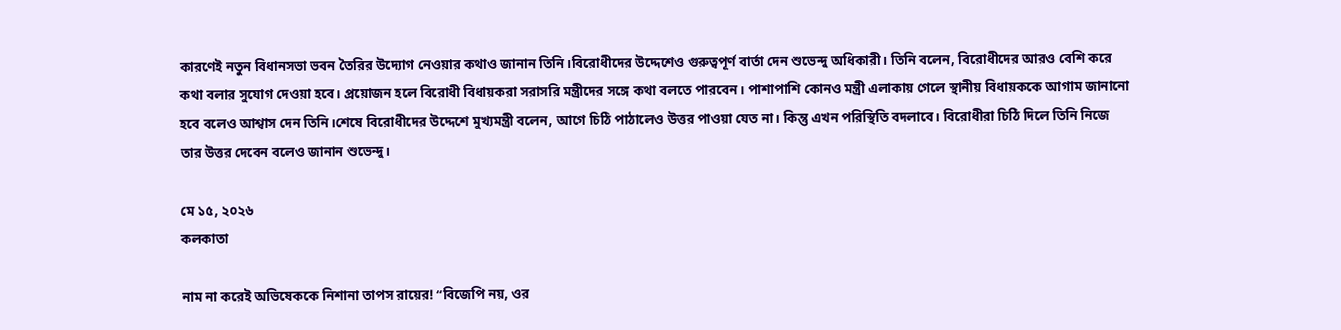কারণেই নতুন বিধানসভা ভবন তৈরির উদ্যোগ নেওয়ার কথাও জানান তিনি।বিরোধীদের উদ্দেশেও গুরুত্বপূর্ণ বার্তা দেন শুভেন্দু অধিকারী। তিনি বলেন, বিরোধীদের আরও বেশি করে কথা বলার সুযোগ দেওয়া হবে। প্রয়োজন হলে বিরোধী বিধায়করা সরাসরি মন্ত্রীদের সঙ্গে কথা বলতে পারবেন। পাশাপাশি কোনও মন্ত্রী এলাকায় গেলে স্থানীয় বিধায়ককে আগাম জানানো হবে বলেও আশ্বাস দেন তিনি।শেষে বিরোধীদের উদ্দেশে মুখ্যমন্ত্রী বলেন, আগে চিঠি পাঠালেও উত্তর পাওয়া যেত না। কিন্তু এখন পরিস্থিতি বদলাবে। বিরোধীরা চিঠি দিলে তিনি নিজে তার উত্তর দেবেন বলেও জানান শুভেন্দু।

মে ১৫, ২০২৬
কলকাতা

নাম না করেই অভিষেককে নিশানা তাপস রায়ের! “বিজেপি নয়, ওর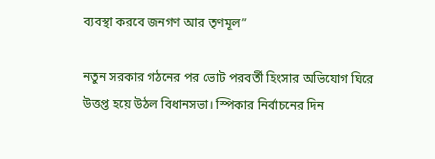ব্যবস্থা করবে জনগণ আর তৃণমূল”

নতুন সরকার গঠনের পর ভোট পরবর্তী হিংসার অভিযোগ ঘিরে উত্তপ্ত হয়ে উঠল বিধানসভা। স্পিকার নির্বাচনের দিন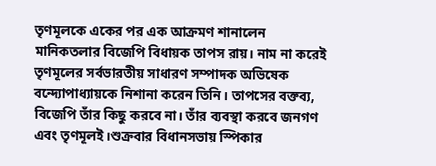তৃণমূলকে একের পর এক আক্রমণ শানালেন মানিকতলার বিজেপি বিধায়ক তাপস রায়। নাম না করেই তৃণমূলের সর্বভারতীয় সাধারণ সম্পাদক অভিষেক বন্দ্যোপাধ্যায়কে নিশানা করেন তিনি। তাপসের বক্তব্য, বিজেপি তাঁর কিছু করবে না। তাঁর ব্যবস্থা করবে জনগণ এবং তৃণমূলই।শুক্রবার বিধানসভায় স্পিকার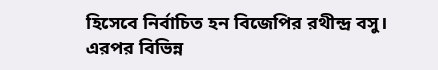হিসেবে নির্বাচিত হন বিজেপির রথীন্দ্র বসু। এরপর বিভিন্ন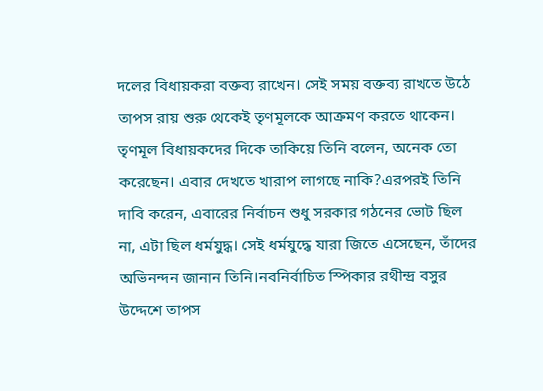দলের বিধায়করা বক্তব্য রাখেন। সেই সময় বক্তব্য রাখতে উঠে তাপস রায় শুরু থেকেই তৃণমূলকে আক্রমণ করতে থাকেন। তৃণমূল বিধায়কদের দিকে তাকিয়ে তিনি বলেন, অনেক তো করেছেন। এবার দেখতে খারাপ লাগছে নাকি?এরপরই তিনি দাবি করেন, এবারের নির্বাচন শুধু সরকার গঠনের ভোট ছিল না, এটা ছিল ধর্মযুদ্ধ। সেই ধর্মযুদ্ধে যারা জিতে এসেছেন, তাঁদের অভিনন্দন জানান তিনি।নবনির্বাচিত স্পিকার রথীন্দ্র বসুর উদ্দেশে তাপস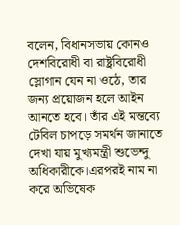বলেন, বিধানসভায় কোনও দেশবিরোধী বা রাষ্ট্রবিরোধী স্লোগান যেন না ওঠে, তার জন্য প্রয়োজন হলে আইন আনতে হবে। তাঁর এই মন্তব্যে টেবিল চাপড়ে সমর্থন জানাতে দেখা যায় মুখ্যমন্ত্রী শুভেন্দু অধিকারীকে।এরপরই নাম না করে অভিষেক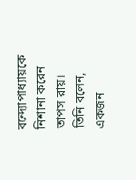বন্দ্যোপাধ্যায়কে নিশানা করেন তাপস রায়। তিনি বলেন, একজন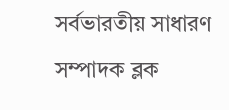সর্বভারতীয় সাধারণ সম্পাদক ব্লক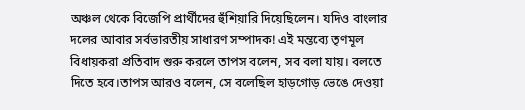অঞ্চল থেকে বিজেপি প্রার্থীদের হুঁশিয়ারি দিয়েছিলেন। যদিও বাংলার দলের আবার সর্বভারতীয় সাধারণ সম্পাদক! এই মন্তব্যে তৃণমূল বিধায়করা প্রতিবাদ শুরু করলে তাপস বলেন, সব বলা যায়। বলতে দিতে হবে।তাপস আরও বলেন, সে বলেছিল হাড়গোড় ভেঙে দেওয়া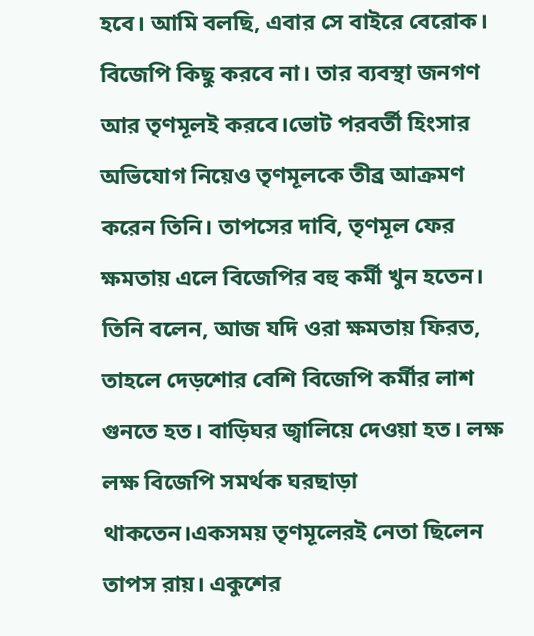হবে। আমি বলছি, এবার সে বাইরে বেরোক। বিজেপি কিছু করবে না। তার ব্যবস্থা জনগণ আর তৃণমূলই করবে।ভোট পরবর্তী হিংসার অভিযোগ নিয়েও তৃণমূলকে তীব্র আক্রমণ করেন তিনি। তাপসের দাবি, তৃণমূল ফের ক্ষমতায় এলে বিজেপির বহু কর্মী খুন হতেন। তিনি বলেন, আজ যদি ওরা ক্ষমতায় ফিরত, তাহলে দেড়শোর বেশি বিজেপি কর্মীর লাশ গুনতে হত। বাড়িঘর জ্বালিয়ে দেওয়া হত। লক্ষ লক্ষ বিজেপি সমর্থক ঘরছাড়া থাকতেন।একসময় তৃণমূলেরই নেতা ছিলেন তাপস রায়। একুশের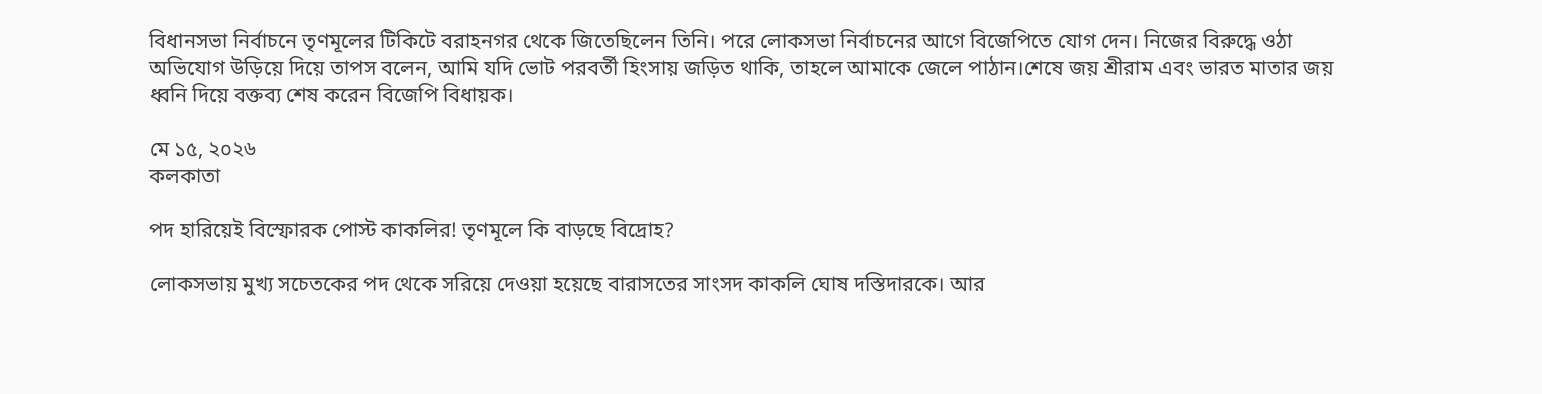বিধানসভা নির্বাচনে তৃণমূলের টিকিটে বরাহনগর থেকে জিতেছিলেন তিনি। পরে লোকসভা নির্বাচনের আগে বিজেপিতে যোগ দেন। নিজের বিরুদ্ধে ওঠা অভিযোগ উড়িয়ে দিয়ে তাপস বলেন, আমি যদি ভোট পরবর্তী হিংসায় জড়িত থাকি, তাহলে আমাকে জেলে পাঠান।শেষে জয় শ্রীরাম এবং ভারত মাতার জয় ধ্বনি দিয়ে বক্তব্য শেষ করেন বিজেপি বিধায়ক।

মে ১৫, ২০২৬
কলকাতা

পদ হারিয়েই বিস্ফোরক পোস্ট কাকলির! তৃণমূলে কি বাড়ছে বিদ্রোহ?

লোকসভায় মুখ্য সচেতকের পদ থেকে সরিয়ে দেওয়া হয়েছে বারাসতের সাংসদ কাকলি ঘোষ দস্তিদারকে। আর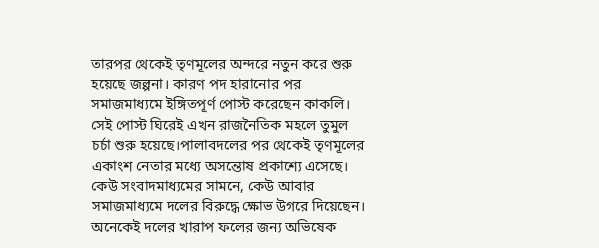তারপর থেকেই তৃণমূলের অন্দরে নতুন করে শুরু হয়েছে জল্পনা। কারণ পদ হারানোর পর সমাজমাধ্যমে ইঙ্গিতপূর্ণ পোস্ট করেছেন কাকলি। সেই পোস্ট ঘিরেই এখন রাজনৈতিক মহলে তুমুল চর্চা শুরু হয়েছে।পালাবদলের পর থেকেই তৃণমূলের একাংশ নেতার মধ্যে অসন্তোষ প্রকাশ্যে এসেছে। কেউ সংবাদমাধ্যমের সামনে, কেউ আবার সমাজমাধ্যমে দলের বিরুদ্ধে ক্ষোভ উগরে দিয়েছেন। অনেকেই দলের খারাপ ফলের জন্য অভিষেক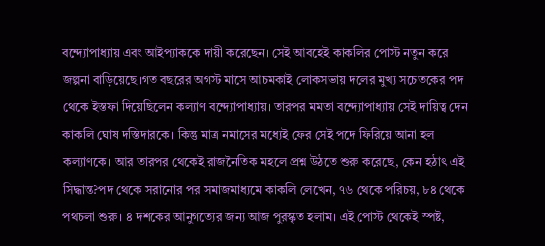বন্দ্যোপাধ্যায় এবং আইপ্যাককে দায়ী করেছেন। সেই আবহেই কাকলির পোস্ট নতুন করে জল্পনা বাড়িয়েছে।গত বছরের অগস্ট মাসে আচমকাই লোকসভায় দলের মুখ্য সচেতকের পদ থেকে ইস্তফা দিয়েছিলেন কল্যাণ বন্দ্যোপাধ্যায়। তারপর মমতা বন্দ্যোপাধ্যায় সেই দায়িত্ব দেন কাকলি ঘোষ দস্তিদারকে। কিন্তু মাত্র নমাসের মধ্যেই ফের সেই পদে ফিরিয়ে আনা হল কল্যাণকে। আর তারপর থেকেই রাজনৈতিক মহলে প্রশ্ন উঠতে শুরু করেছে, কেন হঠাৎ এই সিদ্ধান্ত?পদ থেকে সরানোর পর সমাজমাধ্যমে কাকলি লেখেন, ৭৬ থেকে পরিচয়, ৮৪ থেকে পথচলা শুরু। ৪ দশকের আনুগত্যের জন্য আজ পুরস্কৃত হলাম। এই পোস্ট থেকেই স্পষ্ট,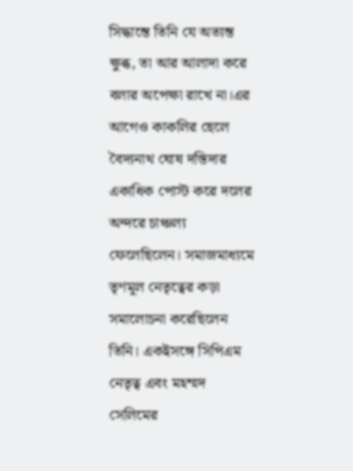সিদ্ধান্তে তিনি যে অত্যন্ত ক্ষুব্ধ, তা আর আলাদা করে বলার অপেক্ষা রাখে না।এর আগেও কাকলির ছেলে বৈদ্যনাথ ঘোষ দস্তিদার একাধিক পোস্ট করে দলের অন্দরে চাঞ্চল্য ফেলেছিলেন। সমাজমাধ্যমে তৃণমূল নেতৃত্বের কড়া সমালোচনা করেছিলেন তিনি। একইসঙ্গে সিপিএম নেতৃত্ব এবং মহম্মদ সেলিমের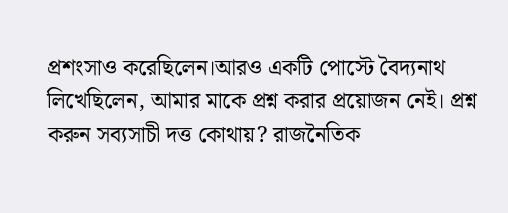প্রশংসাও করেছিলেন।আরও একটি পোস্টে বৈদ্যনাথ লিখেছিলেন, আমার মাকে প্রশ্ন করার প্রয়োজন নেই। প্রশ্ন করুন সব্যসাচী দত্ত কোথায়? রাজনৈতিক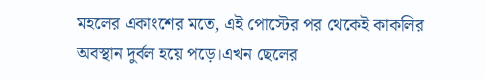মহলের একাংশের মতে, এই পোস্টের পর থেকেই কাকলির অবস্থান দুর্বল হয়ে পড়ে।এখন ছেলের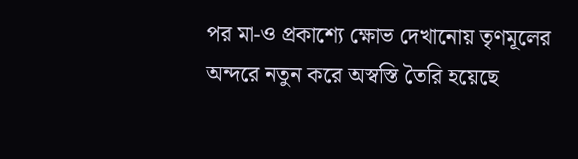পর মা-ও প্রকাশ্যে ক্ষোভ দেখানোয় তৃণমূলের অন্দরে নতুন করে অস্বস্তি তৈরি হয়েছে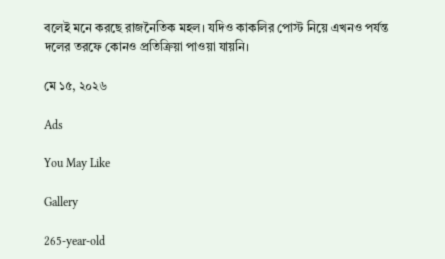বলেই মনে করছে রাজনৈতিক মহল। যদিও কাকলির পোস্ট নিয়ে এখনও পর্যন্ত দলের তরফে কোনও প্রতিক্রিয়া পাওয়া যায়নি।

মে ১৫, ২০২৬

Ads

You May Like

Gallery

265-year-old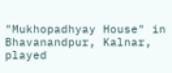"Mukhopadhyay House" in Bhavanandpur, Kalnar, played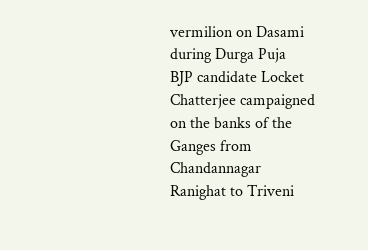vermilion on Dasami during Durga Puja
BJP candidate Locket Chatterjee campaigned on the banks of the Ganges from Chandannagar Ranighat to Triveni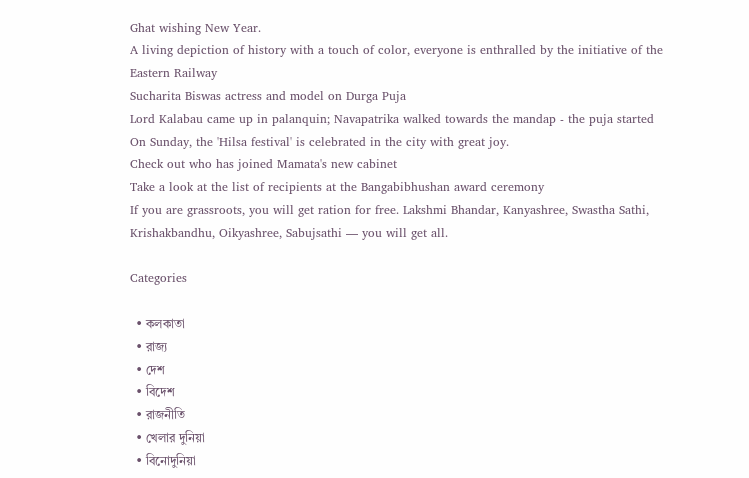Ghat wishing New Year.
A living depiction of history with a touch of color, everyone is enthralled by the initiative of the Eastern Railway
Sucharita Biswas actress and model on Durga Puja
Lord Kalabau came up in palanquin; Navapatrika walked towards the mandap - the puja started
On Sunday, the 'Hilsa festival' is celebrated in the city with great joy.
Check out who has joined Mamata's new cabinet
Take a look at the list of recipients at the Bangabibhushan award ceremony
If you are grassroots, you will get ration for free. Lakshmi Bhandar, Kanyashree, Swastha Sathi, Krishakbandhu, Oikyashree, Sabujsathi — you will get all.

Categories

  • কলকাতা
  • রাজ্য
  • দেশ
  • বিদেশ
  • রাজনীতি
  • খেলার দুনিয়া
  • বিনোদুনিয়া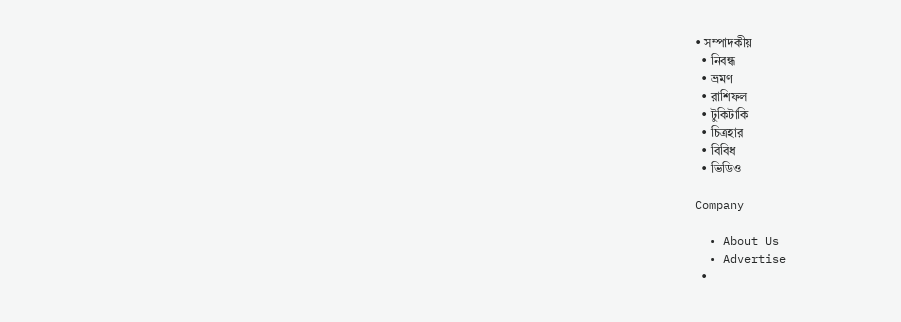• সম্পাদকীয়
  • নিবন্ধ
  • ভ্রমণ
  • রাশিফল
  • টুকিটাকি
  • চিত্রহার
  • বিবিধ
  • ভিডিও

Company

  • About Us
  • Advertise
  •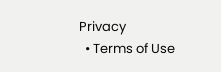Privacy
  • Terms of Use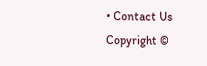• Contact Us
Copyright ©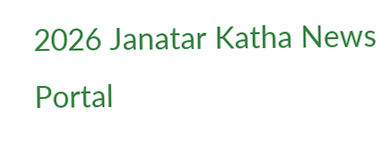2026 Janatar Katha News Portal